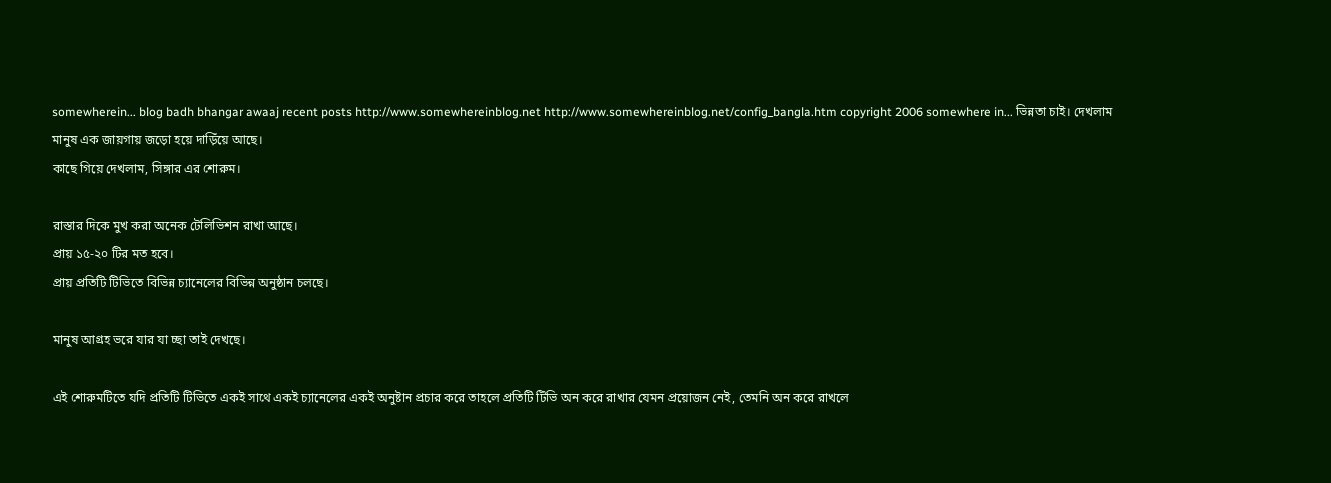somewherein... blog badh bhangar awaaj recent posts http://www.somewhereinblog.net http://www.somewhereinblog.net/config_bangla.htm copyright 2006 somewhere in... ভিন্নতা চাই। দেখলাম মানুষ এক জায়গায় জড়ো হয়ে দাড়িঁয়ে আছে।
কাছে গিয়ে দেখলাম, সিঙ্গার এর শোরুম।

রাস্তার দিকে মুখ করা অনেক টেলিভিশন রাখা আছে।
প্রায় ১৫-২০ টির মত হবে।
প্রায় প্রতিটি টিভিতে বিভিন্ন চ্যানেলের বিভিন্ন অনুষ্ঠান চলছে।

মানুষ আগ্রহ ভরে যার যা চ্ছা তাই দেখছে।

এই শোরুমটিতে যদি প্রতিটি টিভিতে একই সাথে একই চ্যানেলের একই অনুষ্টান প্রচার করে তাহলে প্রতিটি টিভি অন করে রাখার যেমন প্রয়োজন নেই, তেমনি অন করে রাখলে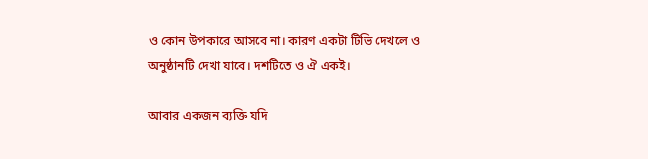ও কোন উপকারে আসবে না। কারণ একটা টিভি দেখলে ও অনুষ্ঠানটি দেখা যাবে। দশটিতে ও ঐ একই।

আবার একজন ব্যক্তি যদি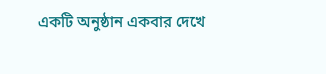একটি অনুষ্ঠান একবার দেখে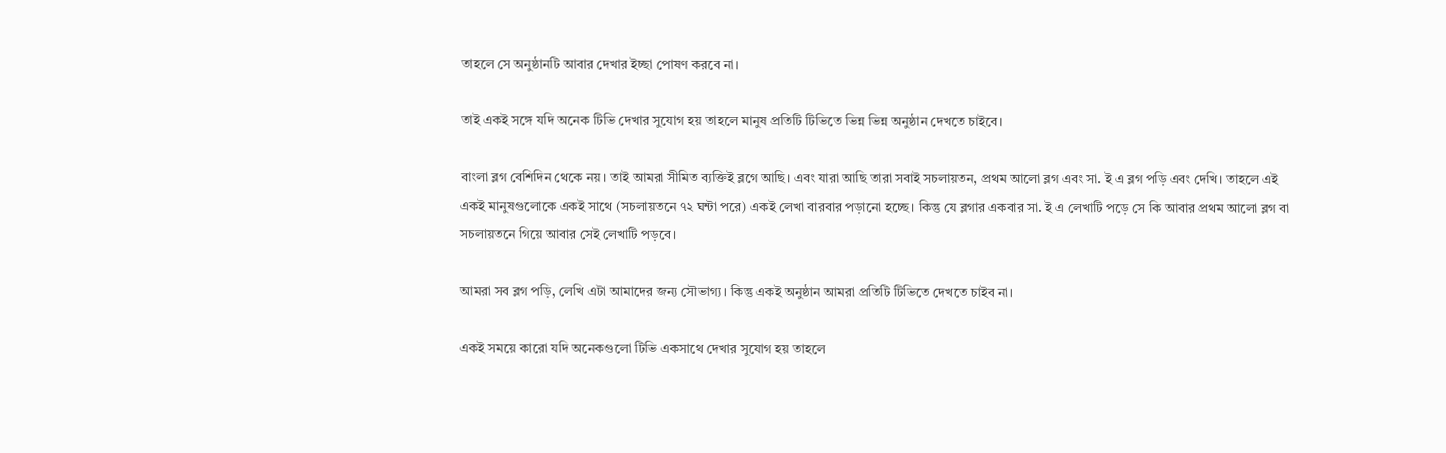তাহলে সে অনুষ্ঠানটি আবার দেখার ইচ্ছা পোষণ করবে না।

তাই একই সঙ্গে যদি অনেক টিভি দেখার সুযোগ হয় তাহলে মানুষ প্রতিটি টিভিতে ভিন্ন ভিন্ন অনুষ্ঠান দেখতে চাইবে।

বাংলা ব্লগ বেশিদিন থেকে নয়। তাই আমরা সীমিত ব্যক্তিই ব্লগে আছি। এবং যারা আছি তারা সবাই সচলায়তন, প্রথম আলো ব্লগ এবং সা. ই এ ব্লগ পড়ি এবং দেখি। তাহলে এই একই মানুষগুলোকে একই সাথে (সচলায়তনে ৭২ ঘন্টা পরে) একই লেখা বারবার পড়ানো হচ্ছে। কিন্তু যে ব্লগার একবার সা. ই এ লেখাটি পড়ে সে কি আবার প্রথম আলো ব্লগ বা সচলায়তনে গিয়ে আবার সেই লেখাটি পড়বে।

আমরা সব ব্লগ পড়ি, লেখি এটা আমাদের জন্য সৌভাগ্য। কিন্তু একই অনুষ্ঠান আমরা প্রতিটি টিভিতে দেখতে চাইব না।

একই সময়ে কারো যদি অনেকগুলো টিভি একসাথে দেখার সুযোগ হয় তাহলে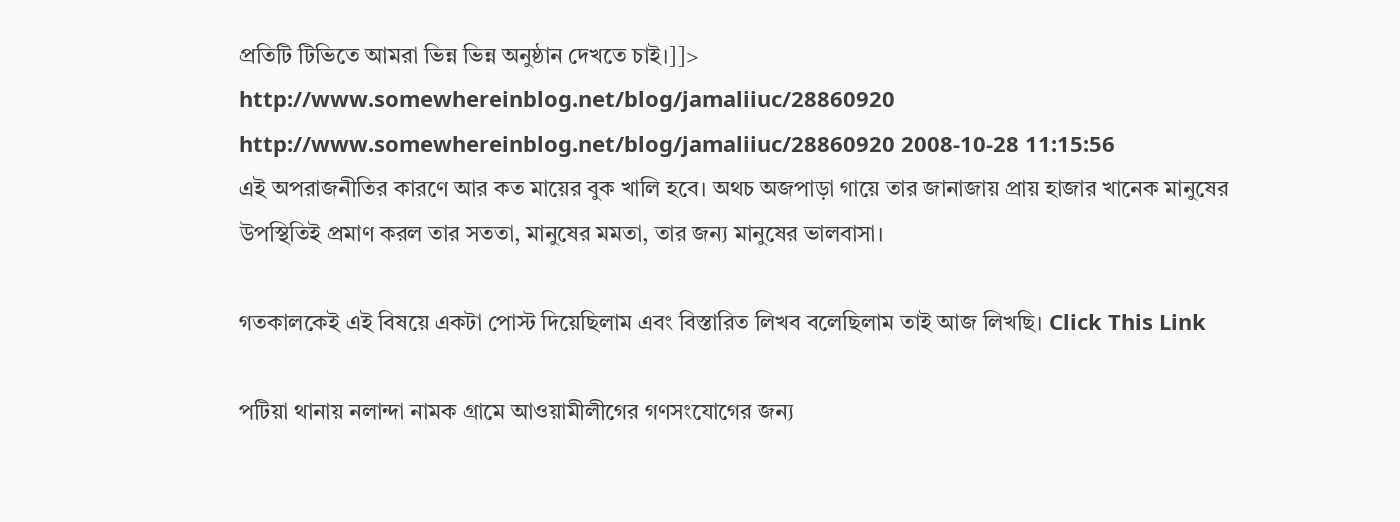প্রতিটি টিভিতে আমরা ভিন্ন ভিন্ন অনুষ্ঠান দেখতে চাই।]]>
http://www.somewhereinblog.net/blog/jamaliiuc/28860920 http://www.somewhereinblog.net/blog/jamaliiuc/28860920 2008-10-28 11:15:56
এই অপরাজনীতির কারণে আর কত মায়ের বুক খালি হবে। অথচ অজপাড়া গায়ে তার জানাজায় প্রায় হাজার খানেক মানুষের উপস্থিতিই প্রমাণ করল তার সততা, মানুষের মমতা, তার জন্য মানুষের ভালবাসা।

গতকালকেই এই বিষয়ে একটা পোস্ট দিয়েছিলাম এবং বিস্তারিত লিখব বলেছিলাম তাই আজ লিখছি। Click This Link

পটিয়া থানায় নলান্দা নামক গ্রামে আওয়ামীলীগের গণসংযোগের জন্য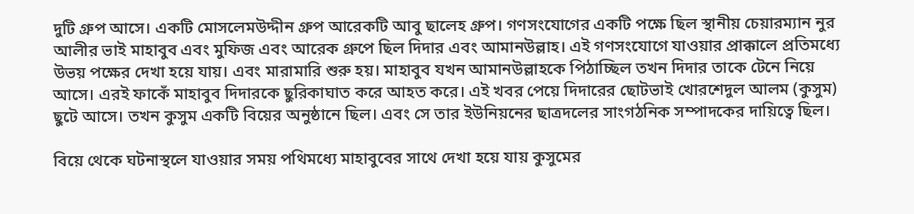দুটি গ্রুপ আসে। একটি মোসলেমউদ্দীন গ্রুপ আরেকটি আবু ছালেহ গ্রুপ। গণসংযোগের একটি পক্ষে ছিল স্থানীয় চেয়ারম্যান নুর আলীর ভাই মাহাবুব এবং মুফিজ এবং আরেক গ্রুপে ছিল দিদার এবং আমানউল্লাহ। এই গণসংযোগে যাওয়ার প্রাক্কালে প্রতিমধ্যে উভয় পক্ষের দেখা হয়ে যায়। এবং মারামারি শুরু হয়। মাহাবুব যখন আমানউল্লাহকে পিঠাচ্ছিল তখন দিদার তাকে টেনে নিয়ে আসে। এরই ফাকেঁ মাহাবুব দিদারকে ছুরিকাঘাত করে আহত করে। এই খবর পেয়ে দিদারের ছোটভাই খোরশেদুল আলম (কুসুম) ছুটে আসে। তখন কুসুম একটি বিয়ের অনুষ্ঠানে ছিল। এবং সে তার ইউনিয়নের ছাত্রদলের সাংগঠনিক সম্পাদকের দায়িত্বে ছিল।

বিয়ে থেকে ঘটনাস্থলে যাওয়ার সময় পথিমধ্যে মাহাবুবের সাথে দেখা হয়ে যায় কুসুমের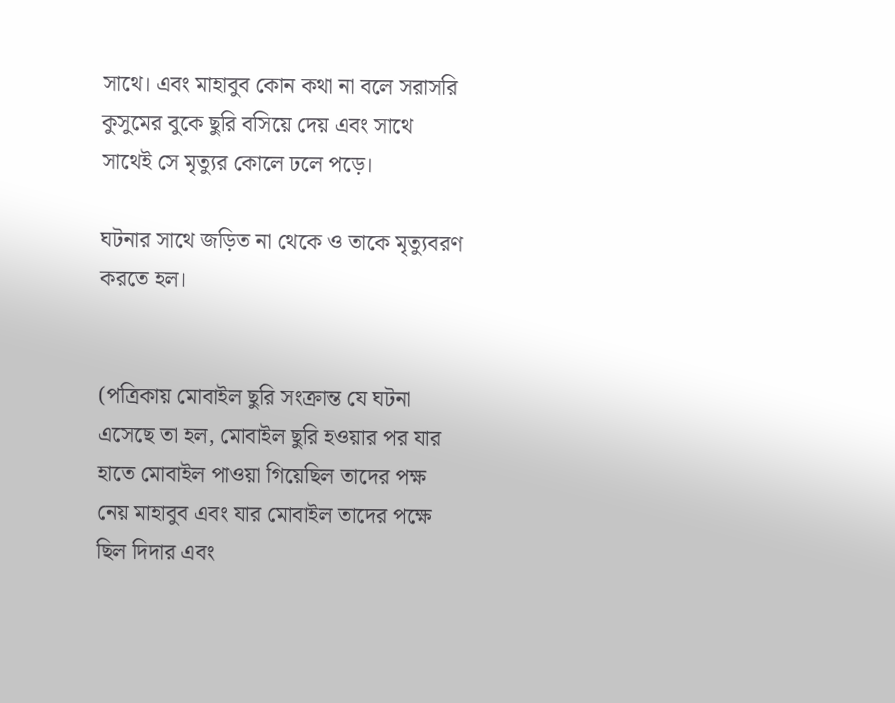সাথে। এবং মাহাবুব কোন কথা না বলে সরাসরি কুসুমের বুকে ছুরি বসিয়ে দেয় এবং সাথে সাথেই সে মৃত্যুর কোলে ঢলে পড়ে।

ঘটনার সাথে জড়িত না থেকে ও তাকে মৃত্যুবরণ করতে হল।


(পত্রিকায় মোবাইল ছুরি সংক্রান্ত যে ঘটনা এসেছে তা হল, মোবাইল ছুরি হওয়ার পর যার হাতে মোবাইল পাওয়া গিয়েছিল তাদের পক্ষ নেয় মাহাবুব এবং যার মোবাইল তাদের পক্ষে ছিল দিদার এবং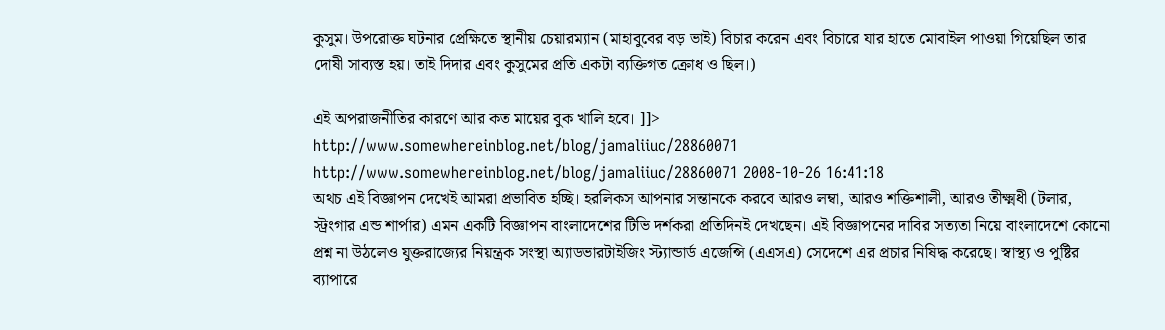কুসুম। উপরোক্ত ঘটনার প্রেক্ষিতে স্থানীয় চেয়ারম্যান (মাহাবুবের বড় ভাই) বিচার করেন এবং বিচারে যার হাতে মোবাইল পাওয়া গিয়েছিল তার দোষী সাব্যস্ত হয়। তাই দিদার এবং কুসুমের প্রতি একটা ব্যক্তিগত ক্রোধ ও ছিল।)

এই অপরাজনীতির কারণে আর কত মায়ের বুক খালি হবে। ]]>
http://www.somewhereinblog.net/blog/jamaliiuc/28860071 http://www.somewhereinblog.net/blog/jamaliiuc/28860071 2008-10-26 16:41:18
অথচ এই বিজ্ঞাপন দেখেই আমরা প্রভাবিত হচ্ছি। হরলিকস আপনার সন্তানকে করবে আরও লম্বা, আরও শক্তিশালী, আরও তীক্ষ্মধী (টলার, স্ট্রংগার এন্ড শার্পার) এমন একটি বিজ্ঞাপন বাংলাদেশের টিভি দর্শকরা প্রতিদিনই দেখছেন। এই বিজ্ঞাপনের দাবির সত্যতা নিয়ে বাংলাদেশে কোনো প্রশ্ন না উঠলেও যুক্তরাজ্যের নিয়ন্ত্রক সংস্থা অ্যাডভারটাইজিং স্ট্যান্ডার্ড এজেন্সি (এএসএ) সেদেশে এর প্রচার নিষিদ্ধ করেছে। স্বাস্থ্য ও পুষ্টির ব্যাপারে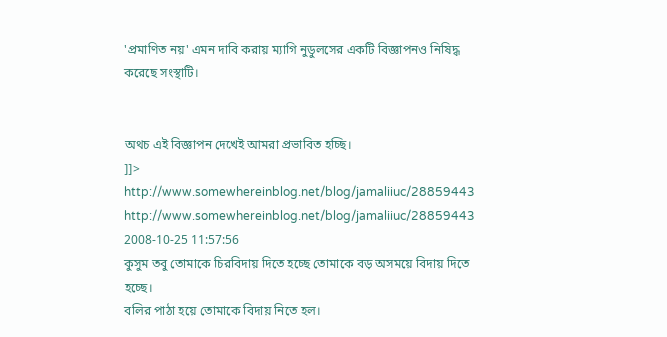'প্রমাণিত নয়' এমন দাবি করায় ম্যাগি নুডুলসের একটি বিজ্ঞাপনও নিষিদ্ধ করেছে সংস্থাটি।


অথচ এই বিজ্ঞাপন দেখেই আমরা প্রভাবিত হচ্ছি।
]]>
http://www.somewhereinblog.net/blog/jamaliiuc/28859443 http://www.somewhereinblog.net/blog/jamaliiuc/28859443 2008-10-25 11:57:56
কুসুম তবু তোমাকে চিরবিদায় দিতে হচ্ছে তোমাকে বড় অসময়ে বিদায় দিতে হচ্ছে।
বলির পাঠা হয়ে তোমাকে বিদায় নিতে হল।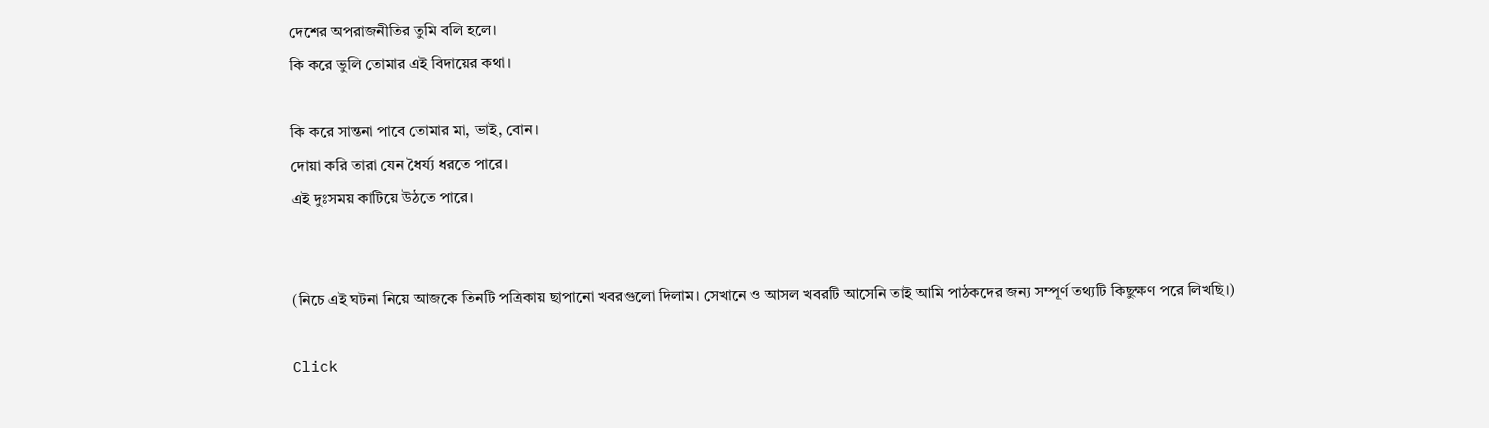দেশের অপরাজনীতির তুমি বলি হলে।
কি করে ভুলি তোমার এই বিদায়ের কথা।

কি করে সান্তনা পাবে তোমার মা, ভাই, বোন।
দোয়া করি তারা যেন ধৈর্য্য ধরতে পারে।
এই দুঃসময় কাটিয়ে উঠতে পারে।


(নিচে এই ঘটনা নিয়ে আজকে তিনটি পত্রিকায় ছাপানো খবরগুলো দিলাম। সেখানে ও আসল খবরটি আসেনি তাই আমি পাঠকদের জন্য সম্পূর্ণ তথ্যটি কিছুক্ষণ পরে লিখছি।)

Click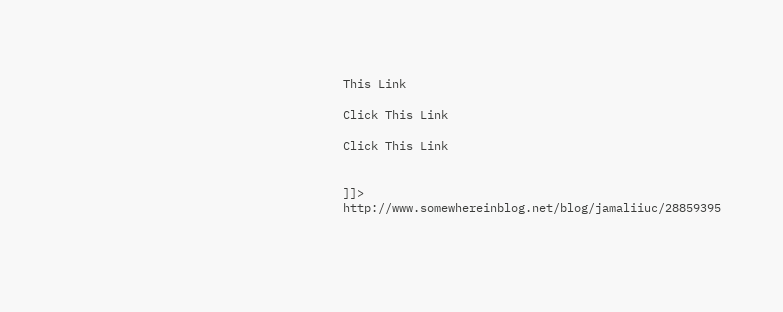This Link

Click This Link

Click This Link


]]>
http://www.somewhereinblog.net/blog/jamaliiuc/28859395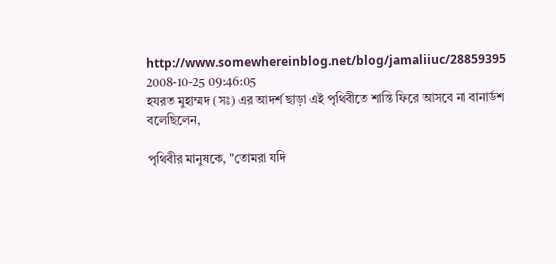http://www.somewhereinblog.net/blog/jamaliiuc/28859395 2008-10-25 09:46:05
হযরত মুহাম্মদ (সঃ) এর আদর্শ ছাড়া এই পৃথিবীতে শান্তি ফিরে আসবে না বানার্ডশ বলেছিলেন,

পৃথিবীর মানুষকে, "তোমরা যদি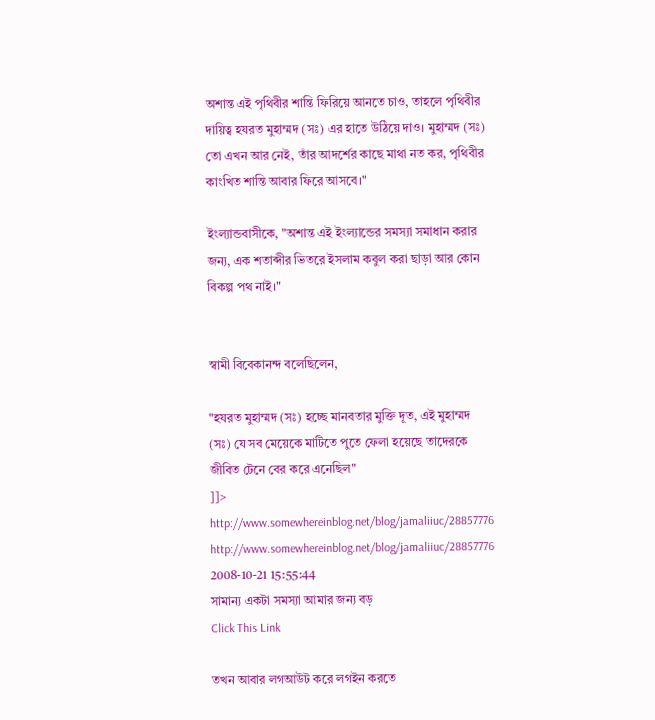অশান্ত এই পৃথিবীর শান্তি ফিরিয়ে আনতে চাও, তাহলে পৃথিবীর দায়িত্ব হযরত মুহাম্মদ (সঃ) এর হাতে উঠিয়ে দাও। মুহাম্মদ (সঃ) তো এখন আর নেই, তাঁর আদর্শের কাছে মাথা নত কর, পৃথিবীর কাংখিত শান্তি আবার ফিরে আসবে।"

ইংল্যান্ডবাসীকে, "অশান্ত এই ইংল্যান্ডের সমস্যা সমাধান করার জন্য, এক শতাব্দীর ভিতরে ইসলাম কবুল করা ছাড়া আর কোন বিকল্প পথ নাই।"


স্বামী বিবেকানন্দ বলেছিলেন,

"হযরত মুহাম্মদ (সঃ) হচ্ছে মানবতার মুক্তি দূত, এই মুহাম্মদ (সঃ) যে সব মেয়েকে মাটিতে পুতে ফেলা হয়েছে তাদেরকে জীবিত টেনে বের করে এনেছিল"
]]>
http://www.somewhereinblog.net/blog/jamaliiuc/28857776 http://www.somewhereinblog.net/blog/jamaliiuc/28857776 2008-10-21 15:55:44
সামান্য একটা সমস্যা আমার জন্য বড়
Click This Link

তখন আবার লগআউট করে লগইন করতে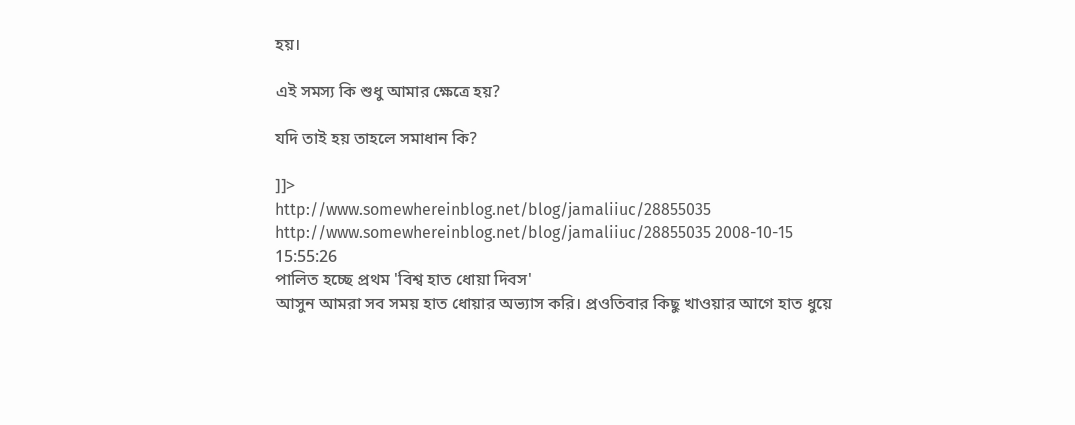হয়।

এই সমস্য কি শুধু আমার ক্ষেত্রে হয়?

যদি তাই হয় তাহলে সমাধান কি?

]]>
http://www.somewhereinblog.net/blog/jamaliiuc/28855035 http://www.somewhereinblog.net/blog/jamaliiuc/28855035 2008-10-15 15:55:26
পালিত হচ্ছে প্রথম 'বিশ্ব হাত ধোয়া দিবস'
আসুন আমরা সব সময় হাত ধোয়ার অভ্যাস করি। প্রওতিবার কিছু খাওয়ার আগে হাত ধুয়ে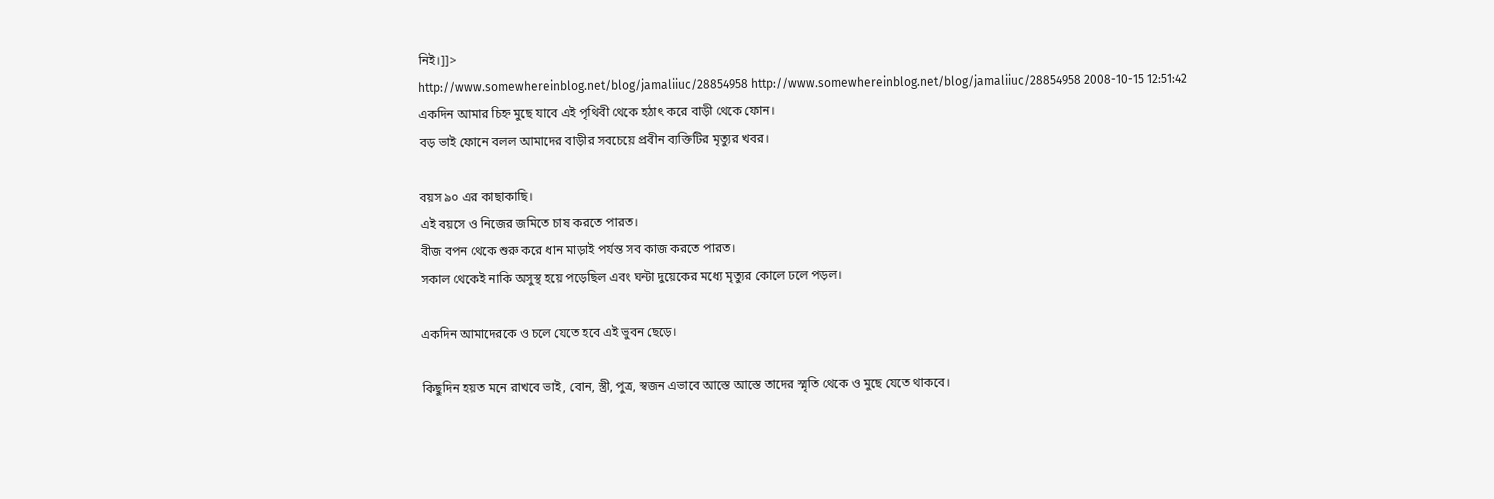নিই।]]>
http://www.somewhereinblog.net/blog/jamaliiuc/28854958 http://www.somewhereinblog.net/blog/jamaliiuc/28854958 2008-10-15 12:51:42
একদিন আমার চিহ্ন মুছে যাবে এই পৃথিবী থেকে হঠাৎ করে বাড়ী থেকে ফোন।
বড় ভাই ফোনে বলল আমাদের বাড়ীর সবচেয়ে প্রবীন ব্যক্তিটির মৃত্যুর খবর।

বয়স ৯০ এর কাছাকাছি।
এই বয়সে ও নিজের জমিতে চাষ করতে পারত।
বীজ বপন থেকে শুরু করে ধান মাড়াই পর্যন্ত সব কাজ করতে পারত।
সকাল থেকেই নাকি অসুস্থ হয়ে পড়েছিল এবং ঘন্টা দুয়েকের মধ্যে মৃত্যুর কোলে ঢলে পড়ল।

একদিন আমাদেরকে ও চলে যেতে হবে এই ভুবন ছেড়ে।

কিছুদিন হয়ত মনে রাখবে ভাই, বোন, স্ত্রী, পুত্র, স্বজন এভাবে আস্তে আস্তে তাদের স্মৃতি থেকে ও মুছে যেতে থাকবে।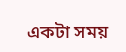একটা সময়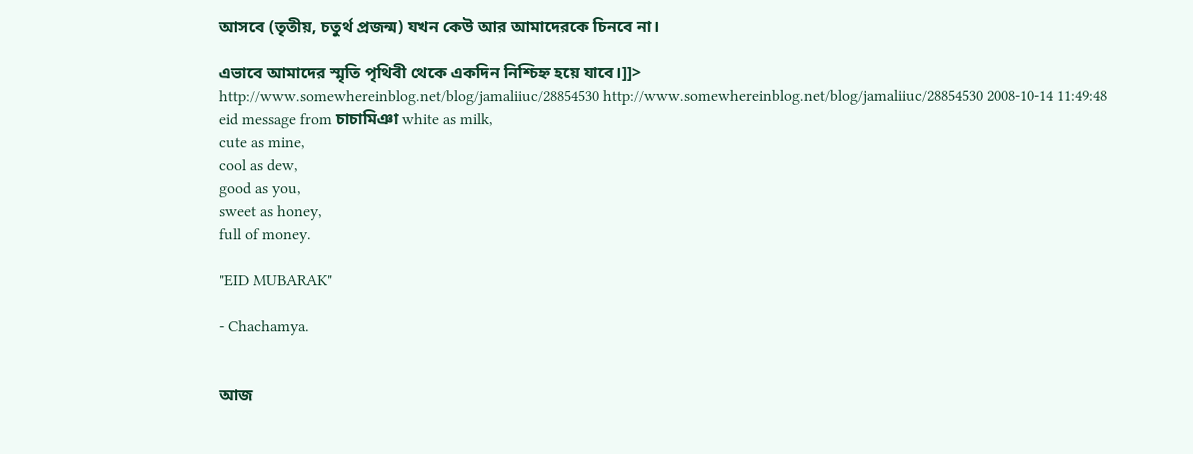আসবে (তৃতীয়, চতুর্থ প্রজন্ম) যখন কেউ আর আমাদেরকে চিনবে না।

এভাবে আমাদের স্মৃতি পৃথিবী থেকে একদিন নিশ্চিহ্ন হয়ে যাবে।]]>
http://www.somewhereinblog.net/blog/jamaliiuc/28854530 http://www.somewhereinblog.net/blog/jamaliiuc/28854530 2008-10-14 11:49:48
eid message from চাচামিঞা white as milk,
cute as mine,
cool as dew,
good as you,
sweet as honey,
full of money.

"EID MUBARAK"

- Chachamya.


আজ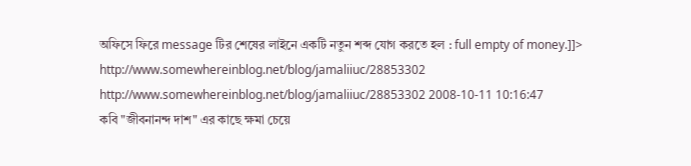অফিসে ফিরে message টির শেষের লাইনে একটি নতুন শব্দ যোগ করতে হল : full empty of money.]]>
http://www.somewhereinblog.net/blog/jamaliiuc/28853302 http://www.somewhereinblog.net/blog/jamaliiuc/28853302 2008-10-11 10:16:47
কবি "জীবনানন্দ দাশ" এর কাছে ক্ষমা চেয়ে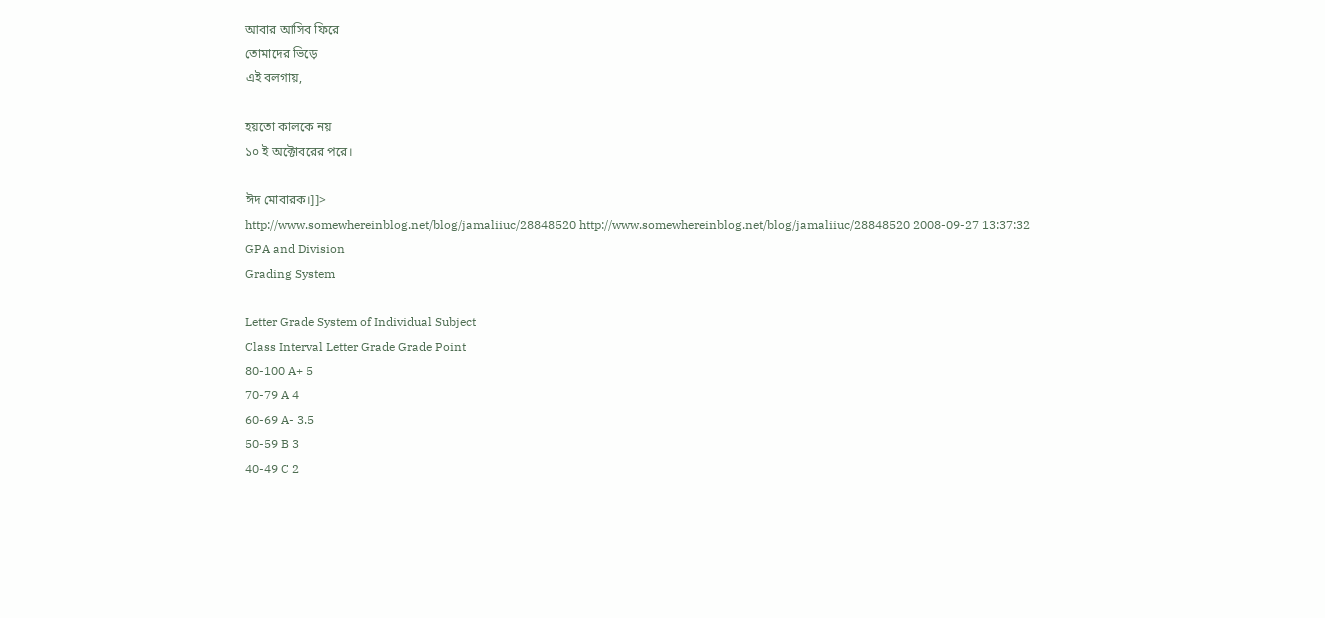আবার আসিব ফিরে
তোমাদের ভিড়ে
এই বলগায়,

হয়তো কালকে নয়
১০ ই অক্টোবরের পরে।

ঈদ মোবারক।]]>
http://www.somewhereinblog.net/blog/jamaliiuc/28848520 http://www.somewhereinblog.net/blog/jamaliiuc/28848520 2008-09-27 13:37:32
GPA and Division
Grading System

Letter Grade System of Individual Subject
Class Interval Letter Grade Grade Point
80-100 A+ 5
70-79 A 4
60-69 A- 3.5
50-59 B 3
40-49 C 2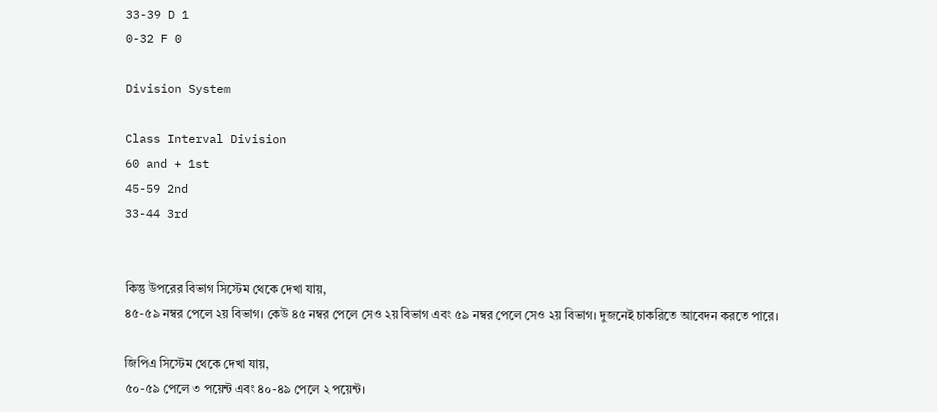33-39 D 1
0-32 F 0

Division System

Class Interval Division
60 and + 1st
45-59 2nd
33-44 3rd


কিন্তু উপরের বিভাগ সিস্টেম থেকে দেখা যায়,
৪৫-৫৯ নম্বর পেলে ২য় বিভাগ। কেউ ৪৫ নম্বর পেলে সেও ২য় বিভাগ এবং ৫৯ নম্বর পেলে সেও ২য় বিভাগ। দুজনেই চাকরিতে আবেদন করতে পারে।

জিপিএ সিস্টেম থেকে দেখা যায়,
৫০-৫৯ পেলে ৩ পয়েন্ট এবং ৪০-৪৯ পেলে ২ পয়েন্ট।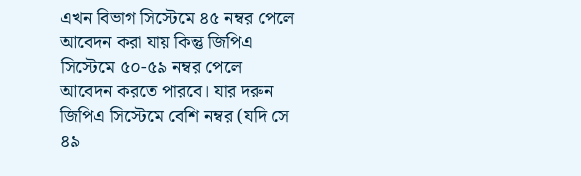এখন বিভাগ সিস্টেমে ৪৫ নম্বর পেলে আবেদন করা যায় কিন্তু জিপিএ সিস্টেমে ৫০-৫৯ নম্বর পেলে আবেদন করতে পারবে। যার দরুন জিপিএ সিস্টেমে বেশি নম্বর (যদি সে ৪৯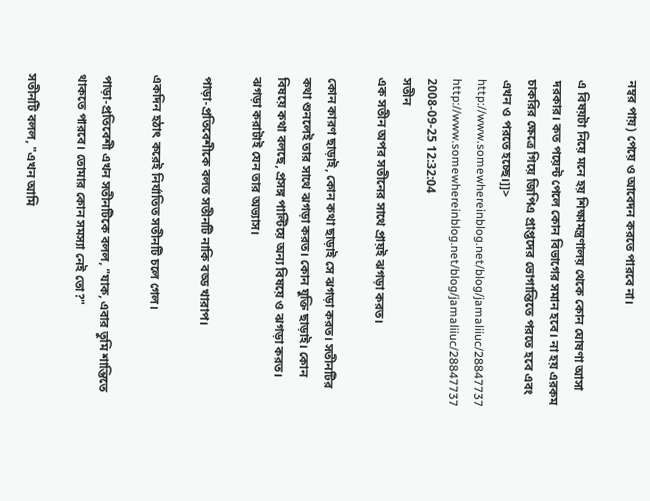নম্বর পায়) পেয়ে ও আবেদন করতে পারবে না।

এ বিষয়টা নিয়ে মনে হয় শিক্ষামন্ত্রণালয় থেকে কোন ঘোষণা আসা দরকার। কত পয়েন্ট পেলে কোন বিভাগের সমান হবে। না হয় এরকম চাকরির ক্ষেত্রে গিয়ে জিপিএ প্রাপ্তদের ভোগান্তিতে পরতে হবে এবং এখন ও পরতে হচ্ছে।]]>
http://www.somewhereinblog.net/blog/jamaliiuc/28847737 http://www.somewhereinblog.net/blog/jamaliiuc/28847737 2008-09-25 12:32:04
সতীন
এক সতীন অপর সতীনের সাথে প্রায়ই ঝগড়া করত।

কোন কারণ ছাড়াই, কোন কথা ছাড়াই সে ঝগড়া করত। সতীনটির কথা শুনলেই তার সাথে ঝগড়া করত। কোন যুক্তি ছাড়াই। কোন বিষয়ে কথা বলছে, প্রসঙ্গ পাল্টিয়ে অন্য বিষয়ে ও ঝগড়া করত। ঝগড়া করাটাই যেন তার অভ্যাস।

পাড়া-প্রতিবেশীকে বলত সতীনটি নাকি বড্ড খারাপ।

একদিন হঠাৎ করেই নির্যাতিত সতীনটি চলে গেল।

পাড়া-প্রতিবেশী এখন সতীনটিকে বলল, "যাক, এবার তুমি শান্তিতে থাকতে পারবে। তোমার কোন সমস্যা নেই তো?"

সতীনটি বলল, "এখন আমি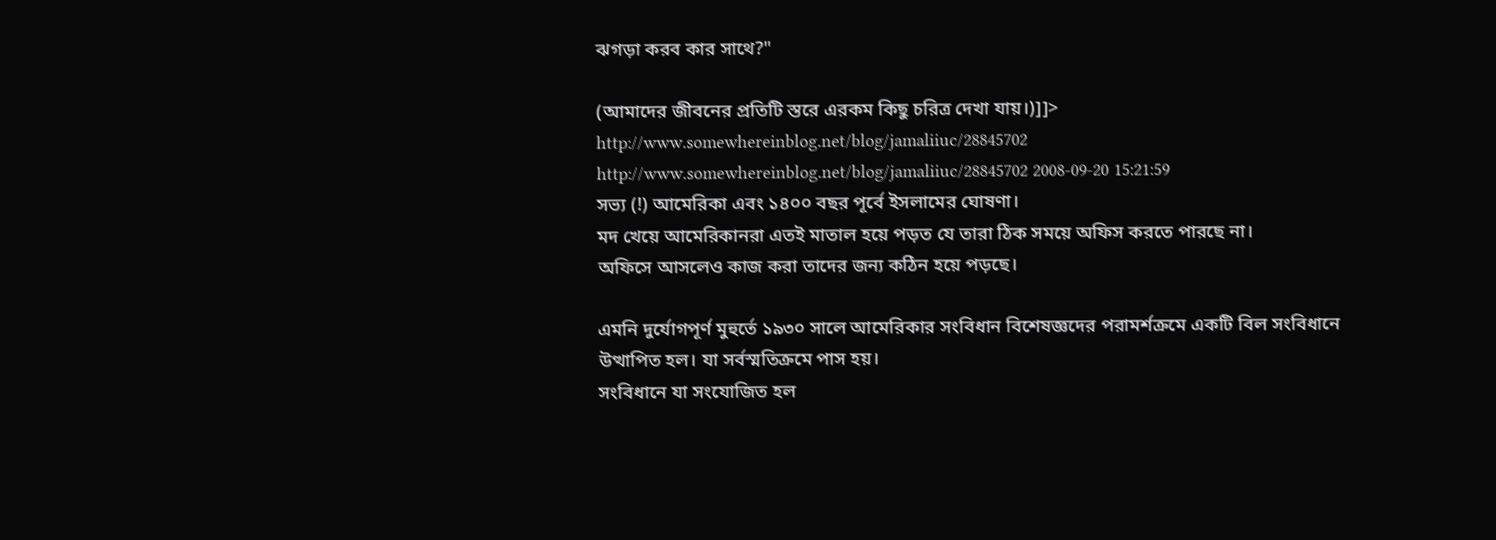ঝগড়া করব কার সাথে?"

(আমাদের জীবনের প্রতিটি স্তরে এরকম কিছু চরিত্র দেখা যায়।)]]>
http://www.somewhereinblog.net/blog/jamaliiuc/28845702 http://www.somewhereinblog.net/blog/jamaliiuc/28845702 2008-09-20 15:21:59
সভ্য (!) আমেরিকা এবং ১৪০০ বছর পূর্বে ইসলামের ঘোষণা।
মদ খেয়ে আমেরিকানরা এতই মাতাল হয়ে পড়ত যে তারা ঠিক সময়ে অফিস করতে পারছে না।
অফিসে আসলেও কাজ করা তাদের জন্য কঠিন হয়ে পড়ছে।

এমনি দুর্যোগপূর্ণ মুহুর্তে ১৯৩০ সালে আমেরিকার সংবিধান বিশেষজ্ঞদের পরামর্শক্রমে একটি বিল সংবিধানে উত্থাপিত হল। যা সর্বস্মতিক্রমে পাস হয়।
সংবিধানে যা সংযোজিত হল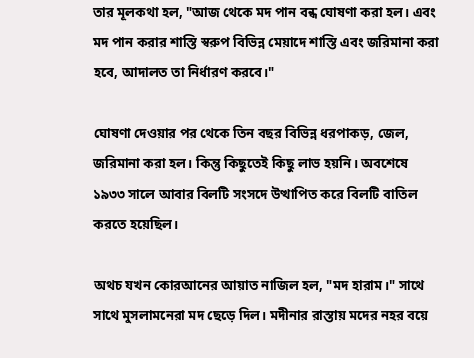তার মূলকথা হল, "আজ থেকে মদ পান বন্ধ ঘোষণা করা হল। এবং মদ পান করার শাস্তি স্বরুপ বিভিন্ন মেয়াদে শাস্তি এবং জরিমানা করা হবে, আদালত তা নির্ধারণ করবে।"

ঘোষণা দেওয়ার পর থেকে তিন বছর বিভিন্ন ধরপাকড়, জেল, জরিমানা করা হল। কিন্তু কিছুতেই কিছু লাভ হয়নি। অবশেষে ১৯৩৩ সালে আবার বিলটি সংসদে উত্থাপিত করে বিলটি বাতিল করতে হয়েছিল।

অথচ যখন কোরআনের আয়াত নাজিল হল, "মদ হারাম।" সাথে সাথে মুসলামনেরা মদ ছেড়ে দিল। মদীনার রাস্তায় মদের নহর বয়ে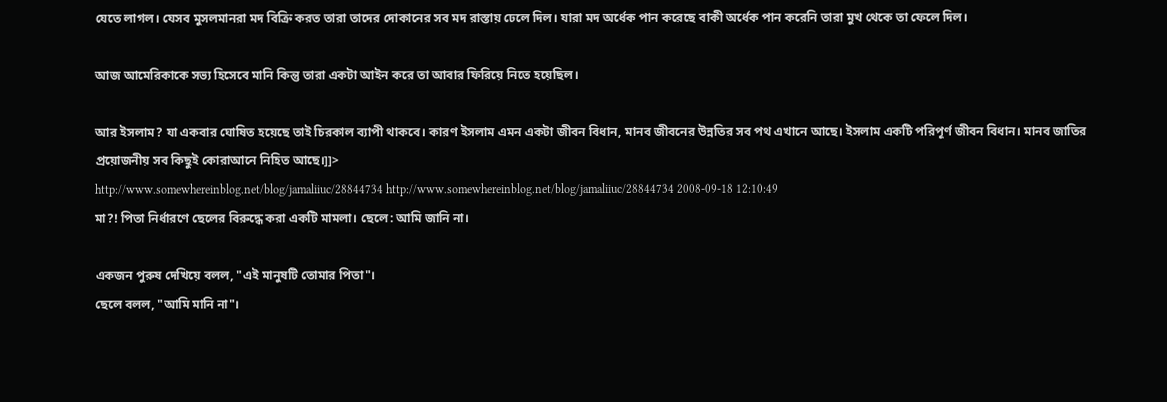যেতে লাগল। যেসব মুসলমানরা মদ বিক্রি করত তারা তাদের দোকানের সব মদ রাস্তায় ঢেলে দিল। যারা মদ অর্ধেক পান করেছে বাকী অর্ধেক পান করেনি তারা মুখ থেকে তা ফেলে দিল।

আজ আমেরিকাকে সভ্য হিসেবে মানি কিন্তু তারা একটা আইন করে তা আবার ফিরিয়ে নিতে হয়েছিল।

আর ইসলাম? যা একবার ঘোষিত হয়েছে তাই চিরকাল ব্যাপী থাকবে। কারণ ইসলাম এমন একটা জীবন বিধান, মানব জীবনের উন্নতির সব পথ এখানে আছে। ইসলাম একটি পরিপূর্ণ জীবন বিধান। মানব জাতির প্রয়োজনীয় সব কিছুই কোরাআনে নিহিত আছে।]]>
http://www.somewhereinblog.net/blog/jamaliiuc/28844734 http://www.somewhereinblog.net/blog/jamaliiuc/28844734 2008-09-18 12:10:49
মা?! পিতা নির্ধারণে ছেলের বিরুদ্ধে করা একটি মামলা। ছেলে: আমি জানি না।

একজন পুরুষ দেখিয়ে বলল, "এই মানুষটি তোমার পিতা"।
ছেলে বলল, "আমি মানি না"।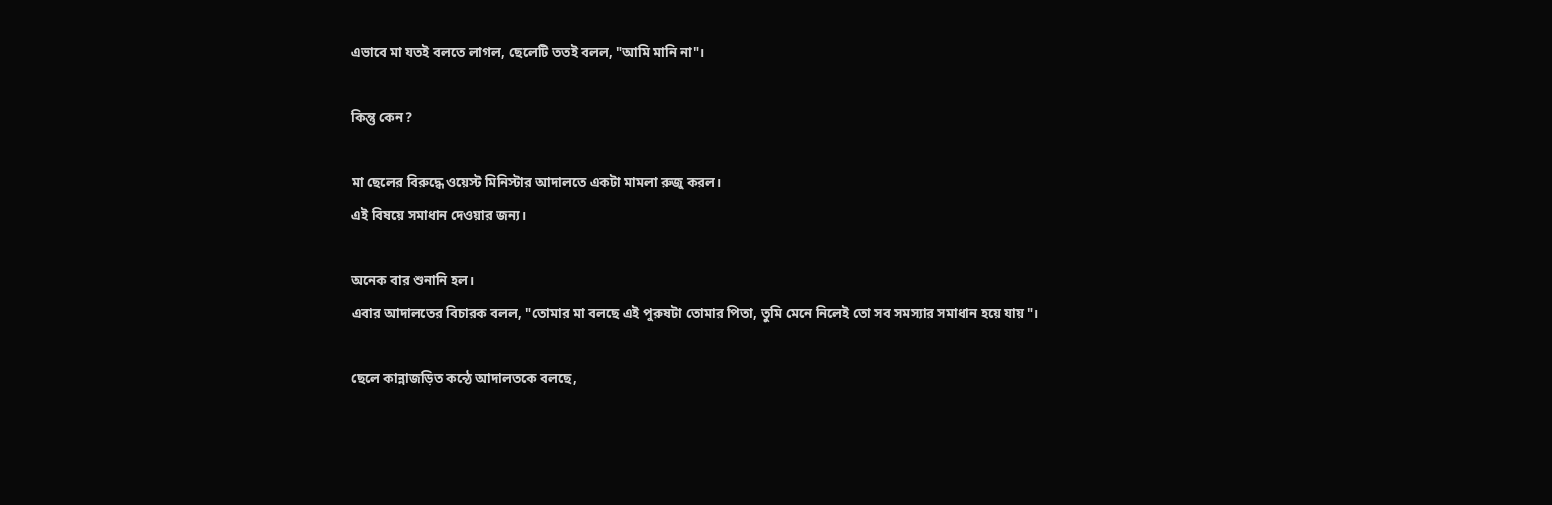এভাবে মা যতই বলতে লাগল, ছেলেটি ততই বলল, "আমি মানি না"।

কিন্তু কেন?

মা ছেলের বিরুদ্ধে ওয়েস্ট মিনিস্টার আদালতে একটা মামলা রুজু করল।
এই বিষয়ে সমাধান দেওয়ার জন্য।

অনেক বার শুনানি হল।
এবার আদালতের বিচারক বলল, "তোমার মা বলছে এই পুরুষটা তোমার পিতা, তুমি মেনে নিলেই তো সব সমস্যার সমাধান হয়ে যায়"।

ছেলে কান্নাজড়িত কন্ঠে আদালতকে বলছে,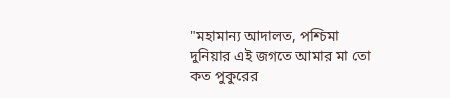"মহামান্য আদালত, পশ্চিমা দুনিয়ার এই জগতে আমার মা তো কত পুকুরের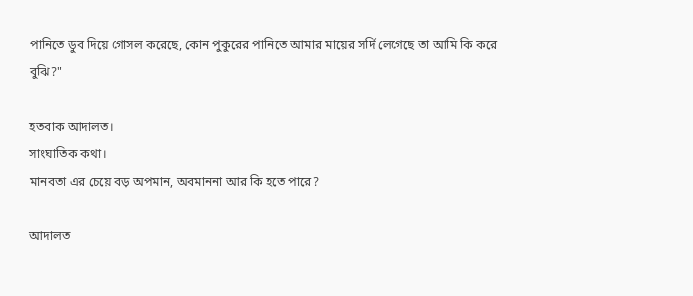পানিতে ডুব দিয়ে গোসল করেছে, কোন পুকুরের পানিতে আমার মায়ের সর্দি লেগেছে তা আমি কি করে বুঝি?"

হতবাক আদালত।
সাংঘাতিক কথা।
মানবতা এর চেয়ে বড় অপমান, অবমাননা আর কি হতে পারে?

আদালত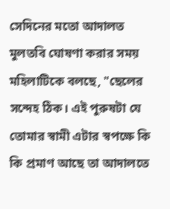সেদিনের মতো আদালত মুলতবি ঘোষণা করার সময় মহিলাটিকে বলছে, "ছেলের সন্দেহ ঠিক। এই পুরুষটা যে তোমার স্বামী এটার স্বপক্ষে কি কি প্রমাণ আছে তা আদালতে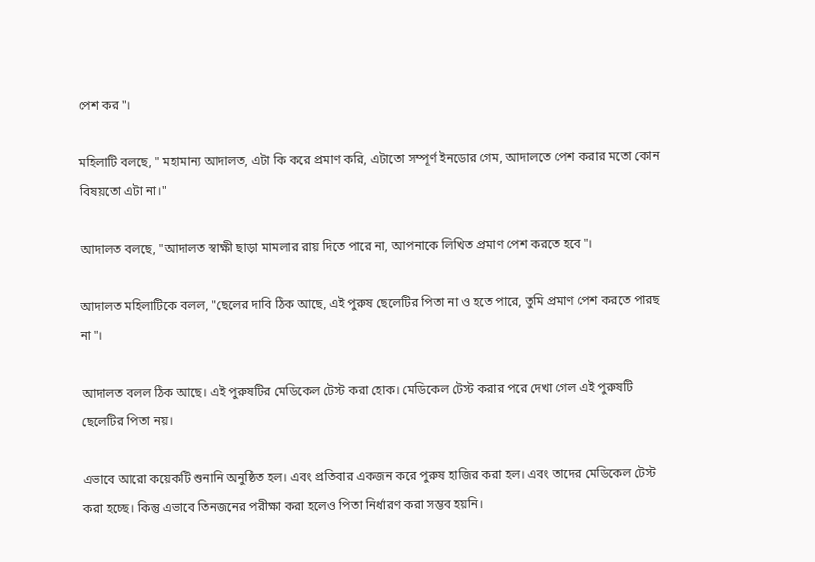পেশ কর"।

মহিলাটি বলছে, " মহামান্য আদালত, এটা কি করে প্রমাণ করি, এটাতো সম্পূর্ণ ইনডোর গেম, আদালতে পেশ করার মতো কোন বিষয়তো এটা না।"

আদালত বলছে, "আদালত স্বাক্ষী ছাড়া মামলার রায় দিতে পারে না, আপনাকে লিখিত প্রমাণ পেশ করতে হবে"।

আদালত মহিলাটিকে বলল, "ছেলের দাবি ঠিক আছে, এই পুরুষ ছেলেটির পিতা না ও হতে পারে, তুমি প্রমাণ পেশ করতে পারছ না"।

আদালত বলল ঠিক আছে। এই পুরুষটির মেডিকেল টেস্ট করা হোক। মেডিকেল টেস্ট করার পরে দেখা গেল এই পুরুষটি ছেলেটির পিতা নয়।

এভাবে আরো কয়েকটি শুনানি অনুষ্ঠিত হল। এবং প্রতিবার একজন করে পুরুষ হাজির করা হল। এবং তাদের মেডিকেল টেস্ট করা হচ্ছে। কিন্তু এভাবে তিনজনের পরীক্ষা করা হলেও পিতা নির্ধারণ করা সম্ভব হয়নি।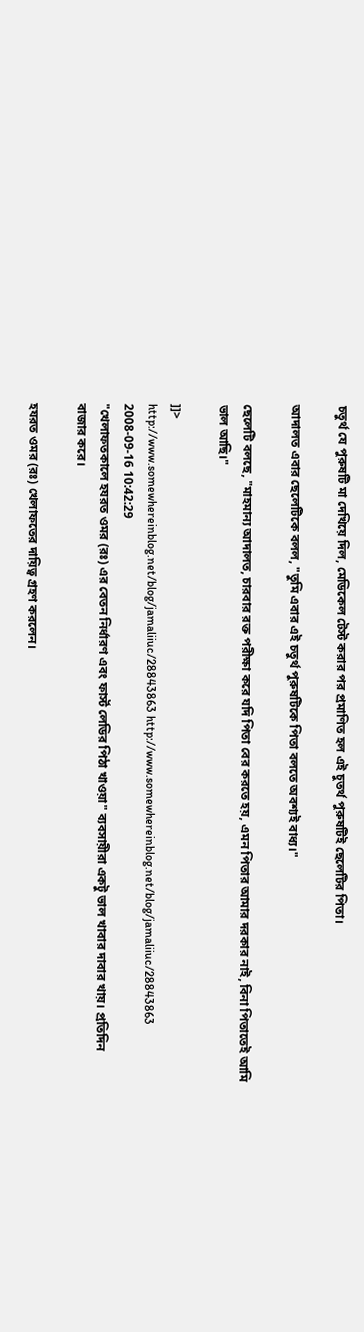চতুর্থ যে পুরুষটি মা দেখিয়ে দিল, মেডিকেল টেস্ট করার পর প্রমাণিত হল এই চুতর্থ পুরুষটিই ছেলেটির পিতা।

আদালত এবার ছেলেটিকে বলল, "তুমি এবার এই চতুর্থ পুরুষটিকে পিতা বলতে অবশ্যই বাধ্য।"

ছেলেটি বলছে, "মাহমান্য আদালত, চারবার রক্ত পরীক্ষা করে যদি পিতা বের করতে হয়, এমন পিতার আমার দরকার নাই, বিনা পিতাতেই আমি ভাল আছি।"

]]>
http://www.somewhereinblog.net/blog/jamaliiuc/28843863 http://www.somewhereinblog.net/blog/jamaliiuc/28843863 2008-09-16 10:42:29
"খেলাফতকালে হযরত ওমর (রঃ) এর বেতন নির্ধারণ এবং ফার্স্ট লেডির পিঠা খাওয়া" ব্যবসায়ীরা একটু ভাল খাবার দাবার খায়। প্রতিদিন বাজার করে।

হযরত ওমর (রঃ) খেলাফতের দায়িত্ব গ্রহণ করলেন।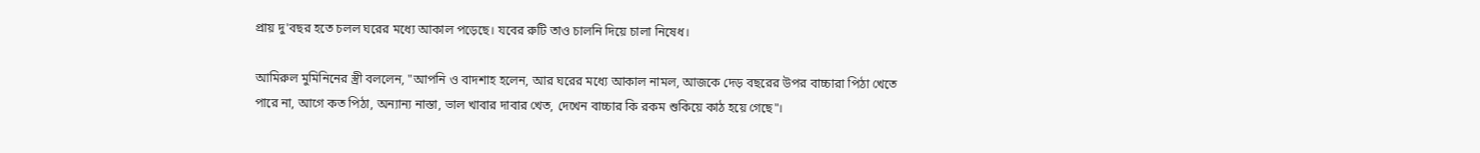প্রায় দু'বছর হতে চলল ঘরের মধ্যে আকাল পড়েছে। যবের রুটি তাও চালনি দিয়ে চালা নিষেধ।

আমিরুল মুমিনিনের স্ত্রী বললেন, "আপনি ও বাদশাহ হলেন, আর ঘরের মধ্যে আকাল নামল, আজকে দেড় বছরের উপর বাচ্চারা পিঠা খেতে পারে না, আগে কত পিঠা, অন্যান্য নাস্তা, ভাল খাবার দাবার খেত, দেখেন বাচ্চার কি রকম শুকিয়ে কাঠ হয়ে গেছে"।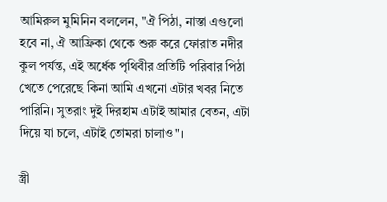আমিরুল মুমিনিন বললেন, "ঐ পিঠা, নাস্তা এগুলো হবে না, ঐ আফ্রিকা থেকে শুরু করে ফোরাত নদীর কুল পর্যন্ত, এই অর্ধেক পৃথিবীর প্রতিটি পরিবার পিঠা খেতে পেরেছে কিনা আমি এখনো এটার খবর নিতে পারিনি। সুতরাং দুই দিরহাম এটাই আমার বেতন, এটা দিয়ে যা চলে, এটাই তোমরা চালাও"।

স্ত্রী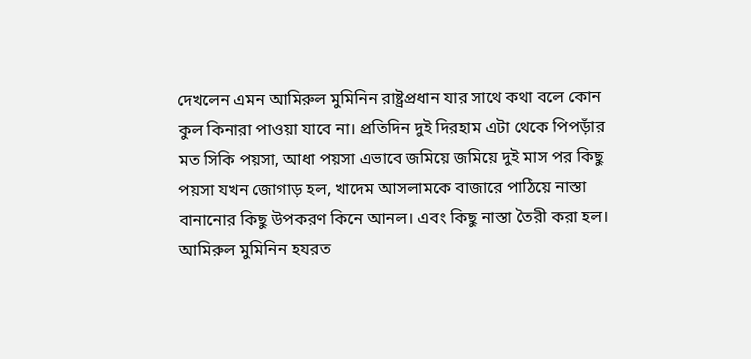দেখলেন এমন আমিরুল মুমিনিন রাষ্ট্রপ্রধান যার সাথে কথা বলে কোন কুল কিনারা পাওয়া যাবে না। প্রতিদিন দুই দিরহাম এটা থেকে পিপড়াঁর মত সিকি পয়সা, আধা পয়সা এভাবে জমিয়ে জমিয়ে দুই মাস পর কিছু পয়সা যখন জোগাড় হল, খাদেম আসলামকে বাজারে পাঠিয়ে নাস্তা বানানোর কিছু উপকরণ কিনে আনল। এবং কিছু নাস্তা তৈরী করা হল। আমিরুল মুমিনিন হযরত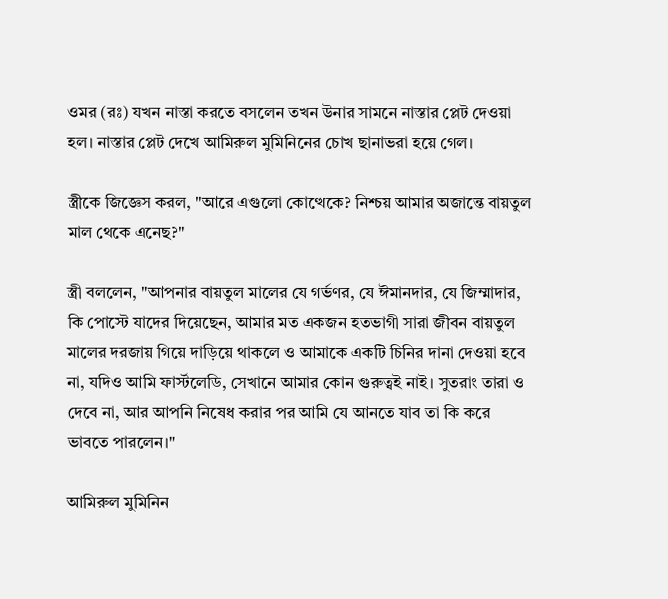ওমর (রঃ) যখন নাস্তা করতে বসলেন তখন উনার সামনে নাস্তার প্লেট দেওয়া হল। নাস্তার প্লেট দেখে আমিরুল মুমিনিনের চোখ ছানাভরা হয়ে গেল।

স্ত্রীকে জিজ্ঞেস করল, "আরে এগুলো কোত্থেকে? নিশ্চয় আমার অজান্তে বায়তুল মাল থেকে এনেছ?"

স্ত্রী বললেন, "আপনার বায়তুল মালের যে গর্ভণর, যে ঈমানদার, যে জিম্মাদার, কি পোস্টে যাদের দিয়েছেন, আমার মত একজন হতভাগী সারা জীবন বায়তুল মালের দরজায় গিয়ে দাড়িয়ে থাকলে ও আমাকে একটি চিনির দানা দেওয়া হবে না, যদিও আমি ফার্স্টলেডি, সেখানে আমার কোন গুরুত্বই নাই। সুতরাং তারা ও দেবে না, আর আপনি নিষেধ করার পর আমি যে আনতে যাব তা কি করে ভাবতে পারলেন।"

আমিরুল মুমিনিন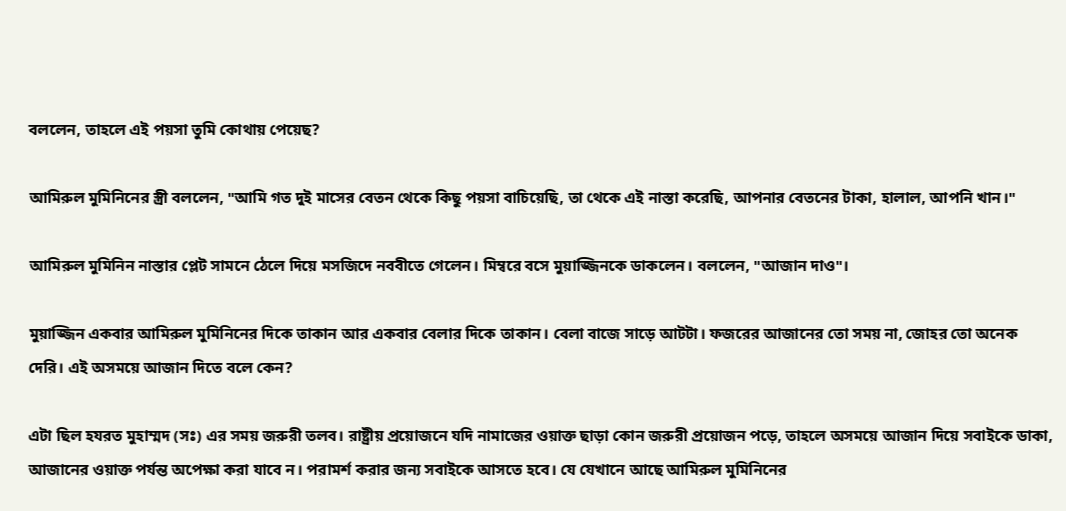বললেন, তাহলে এই পয়সা তুমি কোথায় পেয়েছ?

আমিরুল মুমিনিনের স্ত্রী বললেন, "আমি গত দুই মাসের বেতন থেকে কিছু পয়সা বাচিয়েছি, তা থেকে এই নাস্তা করেছি, আপনার বেতনের টাকা, হালাল, আপনি খান।"

আমিরুল মুমিনিন নাস্তার প্লেট সামনে ঠেলে দিয়ে মসজিদে নববীতে গেলেন। মিম্বরে বসে মুয়াজ্জিনকে ডাকলেন। বললেন, "আজান দাও"।

মুয়াজ্জিন একবার আমিরুল মুমিনিনের দিকে তাকান আর একবার বেলার দিকে তাকান। বেলা বাজে সাড়ে আটটা। ফজরের আজানের তো সময় না, জোহর তো অনেক দেরি। এই অসময়ে আজান দিতে বলে কেন?

এটা ছিল হযরত মুহাম্মদ (সঃ) এর সময় জরুরী তলব। রাষ্ট্রীয় প্রয়োজনে যদি নামাজের ওয়াক্ত ছাড়া কোন জরুরী প্রয়োজন পড়ে, তাহলে অসময়ে আজান দিয়ে সবাইকে ডাকা, আজানের ওয়াক্ত পর্যন্ত অপেক্ষা করা যাবে ন। পরামর্শ করার জন্য সবাইকে আসতে হবে। যে যেখানে আছে আমিরুল মুমিনিনের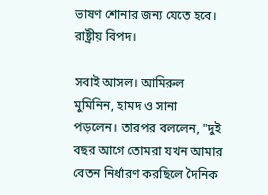ভাষণ শোনার জন্য যেতে হবে। রাষ্ট্রীয় বিপদ।

সবাই আসল। আমিরুল মুমিনিন, হামদ ও সানা পড়লেন। তারপর বললেন, "দুই বছর আগে তোমরা যখন আমার বেতন নির্ধারণ করছিলে দৈনিক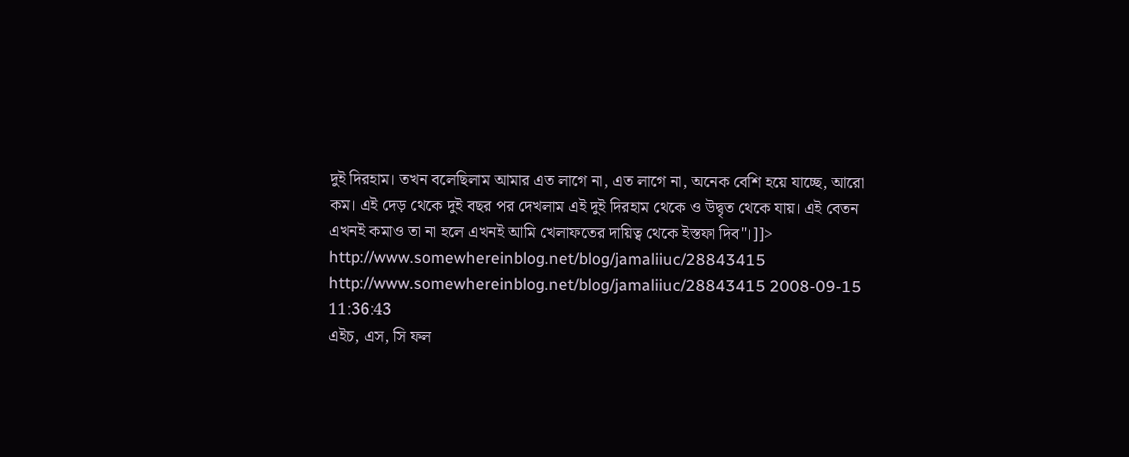দুই দিরহাম। তখন বলেছিলাম আমার এত লাগে না, এত লাগে না, অনেক বেশি হয়ে যাচ্ছে, আরো কম। এই দেড় থেকে দুই বছর পর দেখলাম এই দুই দিরহাম থেকে ও উদ্বৃত থেকে যায়। এই বেতন এখনই কমাও তা না হলে এখনই আমি খেলাফতের দায়িত্ব থেকে ইস্তফা দিব"।]]>
http://www.somewhereinblog.net/blog/jamaliiuc/28843415 http://www.somewhereinblog.net/blog/jamaliiuc/28843415 2008-09-15 11:36:43
এইচ, এস, সি ফল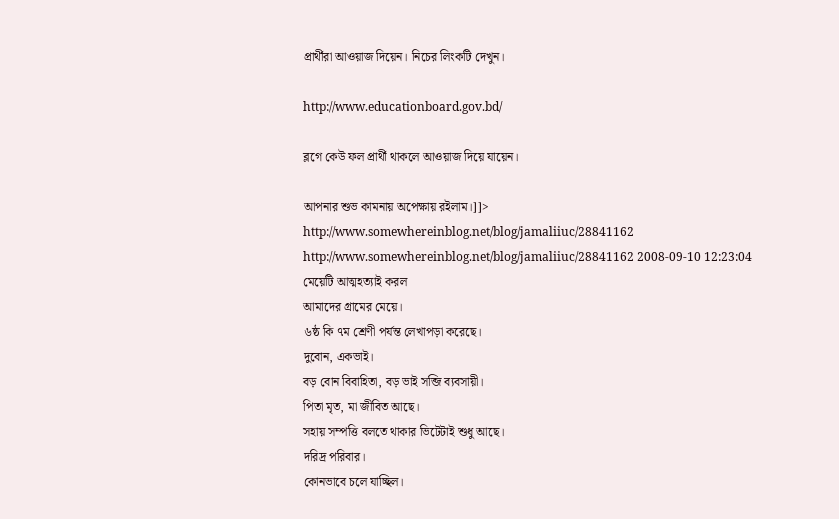প্রার্থীরা আওয়াজ দিয়েন। নিচের লিংকটি দেখুন।

http://www.educationboard.gov.bd/

ব্লগে কেউ ফল প্রার্থী থাকলে আওয়াজ দিয়ে যায়েন।

আপনার শুভ কামনায় অপেক্ষায় রইলাম।]]>
http://www.somewhereinblog.net/blog/jamaliiuc/28841162 http://www.somewhereinblog.net/blog/jamaliiuc/28841162 2008-09-10 12:23:04
মেয়েটি আত্মহত্যাই করল
আমাদের গ্রামের মেয়ে।
৬ষ্ঠ কি ৭ম শ্রেণী পর্যন্ত লেখাপড়া করেছে।
দুবোন, একভাই।
বড় বোন বিবাহিতা, বড় ভাই সব্জি ব্যবসায়ী।
পিতা মৃত, মা জীবিত আছে।
সহায় সম্পত্তি বলতে থাকার ভিটেটাই শুধু আছে।
দরিদ্র পরিবার।
কোনভাবে চলে যাচ্ছিল।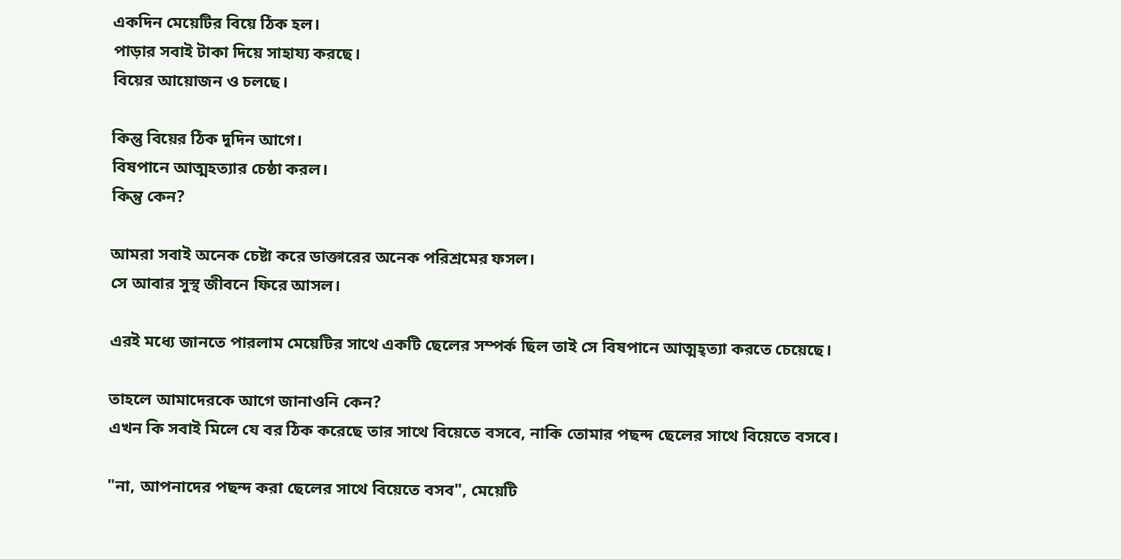একদিন মেয়েটির বিয়ে ঠিক হল।
পাড়ার সবাই টাকা দিয়ে সাহায্য করছে।
বিয়ের আয়োজন ও চলছে।

কিন্তু বিয়ের ঠিক দুদিন আগে।
বিষপানে আত্মহত্যার চেষ্ঠা করল।
কিন্তু কেন?

আমরা সবাই অনেক চেষ্টা করে ডাক্তারের অনেক পরিশ্রমের ফসল।
সে আবার সুস্থ জীবনে ফিরে আসল।

এরই মধ্যে জানতে পারলাম মেয়েটির সাথে একটি ছেলের সম্পর্ক ছিল তাই সে বিষপানে আত্মহ্ত্যা করতে চেয়েছে।

তাহলে আমাদেরকে আগে জানাওনি কেন?
এখন কি সবাই মিলে যে বর ঠিক করেছে তার সাথে বিয়েতে বসবে, নাকি তোমার পছন্দ ছেলের সাথে বিয়েতে বসবে।

"না, আপনাদের পছন্দ করা ছেলের সাথে বিয়েতে বসব", মেয়েটি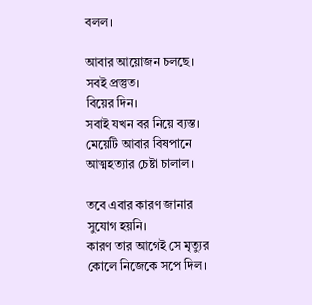বলল।

আবার আয়োজন চলছে।
সবই প্রস্তুত।
বিয়ের দিন।
সবাই যখন বর নিয়ে ব্যস্ত।
মেয়েটি আবার বিষপানে আত্মহত্যার চেষ্টা চালাল।

তবে এবার কারণ জানার সুযোগ হয়নি।
কারণ তার আগেই সে মৃত্যুর কোলে নিজেকে সপে দিল।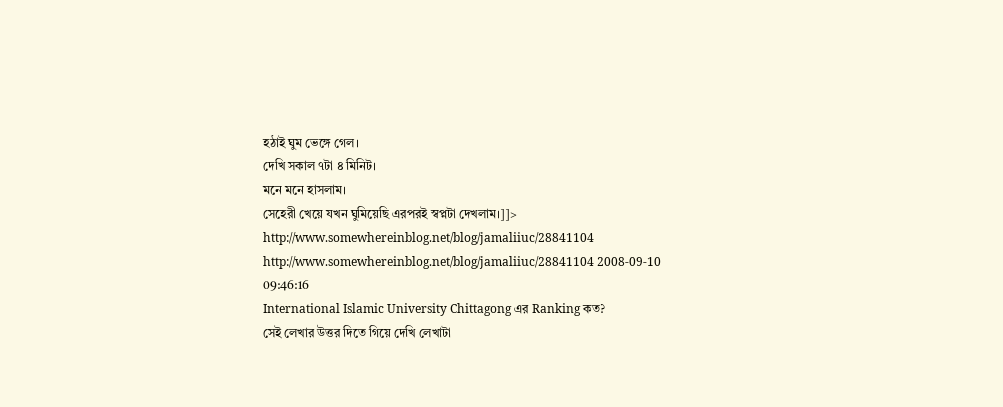হঠাই ঘুম ভেঙ্গে গেল।
দেখি সকাল ৭টা ৪ মিনিট।
মনে মনে হাসলাম।
সেহেরী খেয়ে যখন ঘুমিয়েছি এরপরই স্বপ্নটা দেখলাম।]]>
http://www.somewhereinblog.net/blog/jamaliiuc/28841104 http://www.somewhereinblog.net/blog/jamaliiuc/28841104 2008-09-10 09:46:16
International Islamic University Chittagong এর Ranking কত?
সেই লেখার উত্তর দিতে গিয়ে দেখি লেখাটা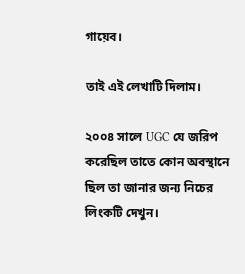গায়েব।

তাই এই লেখাটি দিলাম।

২০০৪ সালে UGC যে জরিপ করেছিল তাতে কোন অবস্থানে ছিল তা জানার জন্য নিচের লিংকটি দেখুন।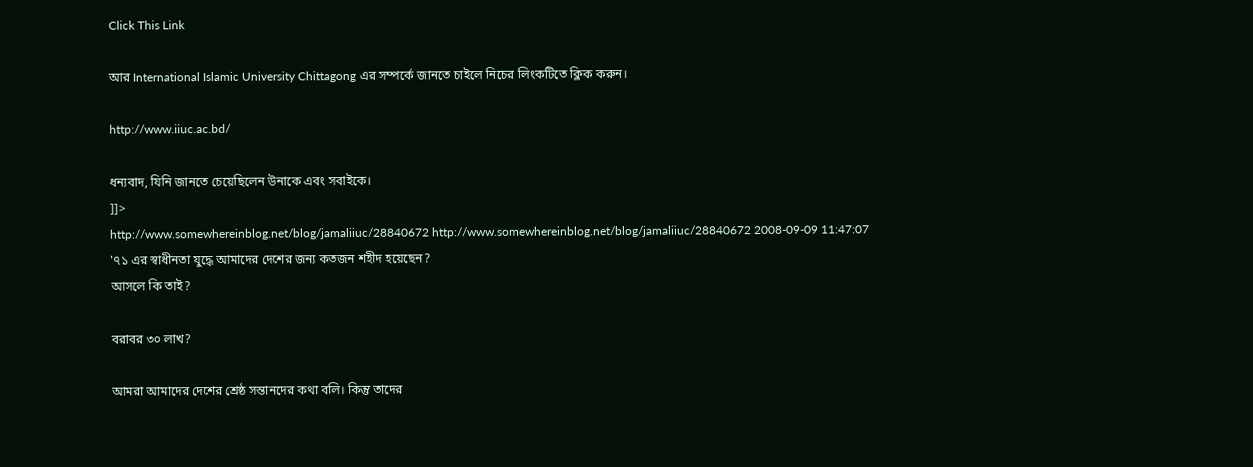Click This Link

আর International Islamic University Chittagong এর সম্পর্কে জানতে চাইলে নিচের লিংকটিতে ক্লিক করুন।

http://www.iiuc.ac.bd/

ধন্যবাদ, যিনি জানতে চেয়েছিলেন উনাকে এবং সবাইকে।
]]>
http://www.somewhereinblog.net/blog/jamaliiuc/28840672 http://www.somewhereinblog.net/blog/jamaliiuc/28840672 2008-09-09 11:47:07
'৭১ এর স্বাধীনতা যুদ্ধে আমাদের দেশের জন্য কতজন শহীদ হয়েছেন?
আসলে কি তাই?

বরাবর ৩০ লাখ?

আমরা আমাদের দেশের শ্রেষ্ঠ সন্তানদের কথা বলি। কিন্তু তাদের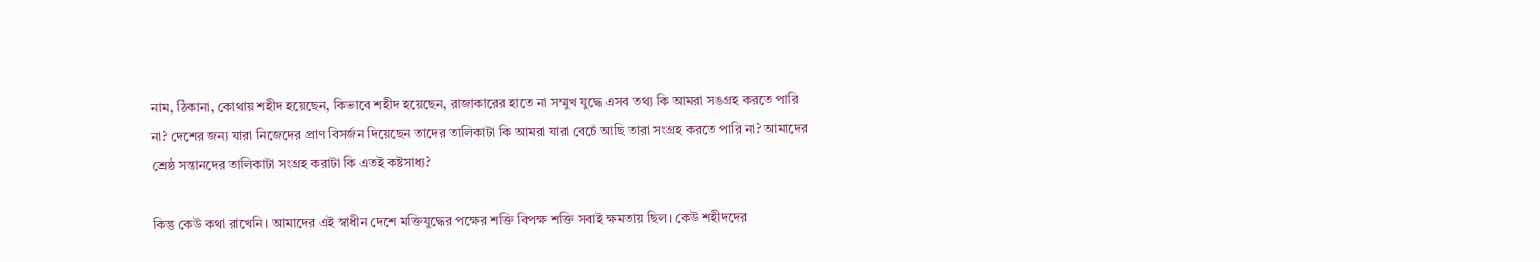নাম, ঠিকানা, কোথায় শহীদ হয়েছেন, কিভাবে শহীদ হয়েছেন, রাজাকারের হাতে না সম্মুখ যুদ্ধে এসব তথ্য কি আমরা সঙগ্রহ করতে পারি না? দেশের জন্য যারা নিজেদের প্রাণ বিসর্জন দিয়েছেন তাদের তালিকাটা কি আমরা যারা বেচেঁ আছি তারা সংগ্রহ করতে পারি না? আমাদের শ্রেষ্ঠ সন্তানদের তালিকাটা সংগ্রহ করাটা কি এতই কষ্টসাধ্য?

কিন্তু কেউ কথা রাখেনি। আমাদের এই স্বাধীন দেশে মক্তিযুদ্ধের পক্ষের শক্তি বিপক্ষ শক্তি সবাই ক্ষমতায় ছিল। কেউ শহীদদের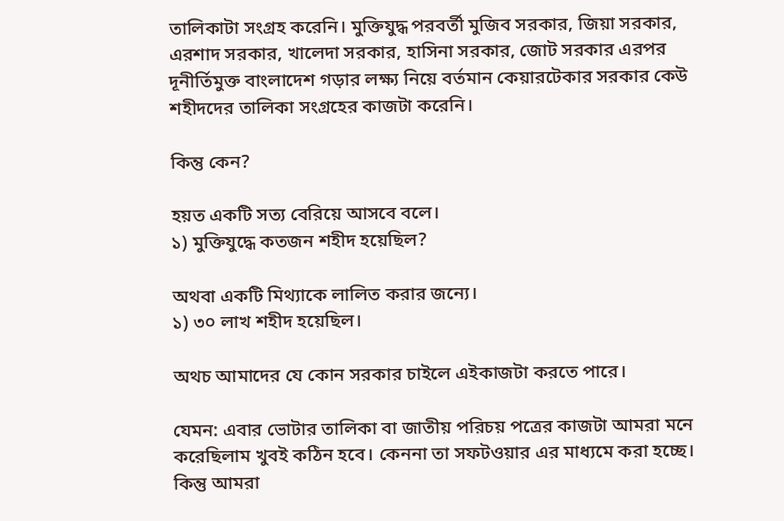তালিকাটা সংগ্রহ করেনি। মুক্তিযুদ্ধ পরবর্তী মুজিব সরকার, জিয়া সরকার, এরশাদ সরকার, খালেদা সরকার, হাসিনা সরকার, জোট সরকার এরপর দূনীর্তিমুক্ত বাংলাদেশ গড়ার লক্ষ্য নিয়ে বর্তমান কেয়ারটেকার সরকার কেউ শহীদদের তালিকা সংগ্রহের কাজটা করেনি।

কিন্তু কেন?

হয়ত একটি সত্য বেরিয়ে আসবে বলে।
১) মুক্তিযুদ্ধে কতজন শহীদ হয়েছিল?

অথবা একটি মিথ্যাকে লালিত করার জন্যে।
১) ৩০ লাখ শহীদ হয়েছিল।

অথচ আমাদের যে কোন সরকার চাইলে এইকাজটা করতে পারে।

যেমন: এবার ভোটার তালিকা বা জাতীয় পরিচয় পত্রের কাজটা আমরা মনে করেছিলাম খুবই কঠিন হবে। কেননা তা সফটওয়ার এর মাধ্যমে করা হচ্ছে। কিন্তু আমরা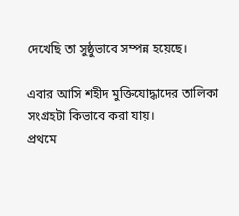দেখেছি তা সুষ্ঠুভাবে সম্পন্ন হয়েছে।

এবার আসি শহীদ মুক্তিযোদ্ধাদের তালিকা সংগ্রহটা কিভাবে করা যায়।
প্রথমে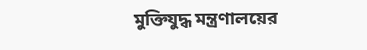মুক্তিযুদ্ধ মন্ত্রণালয়ের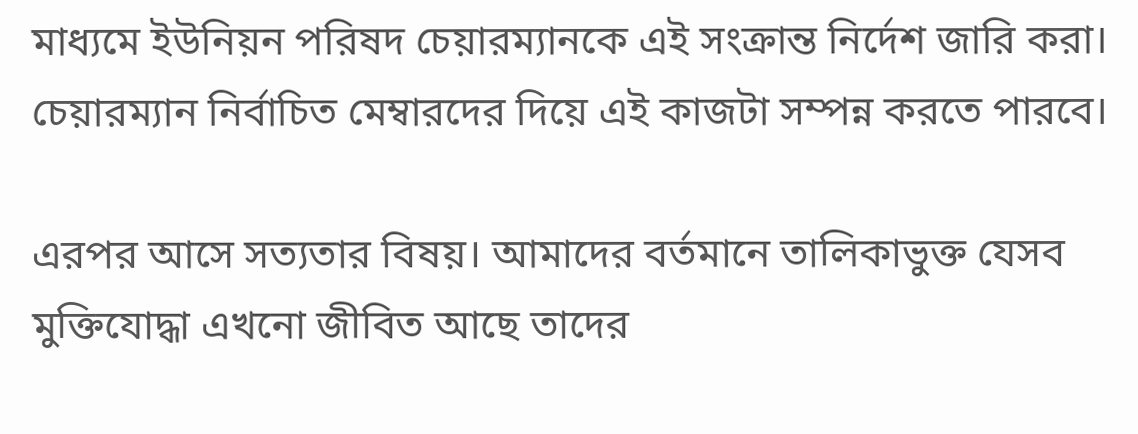মাধ্যমে ইউনিয়ন পরিষদ চেয়ারম্যানকে এই সংক্রান্ত নির্দেশ জারি করা। চেয়ারম্যান নির্বাচিত মেম্বারদের দিয়ে এই কাজটা সম্পন্ন করতে পারবে।

এরপর আসে সত্যতার বিষয়। আমাদের বর্তমানে তালিকাভুক্ত যেসব মুক্তিযোদ্ধা এখনো জীবিত আছে তাদের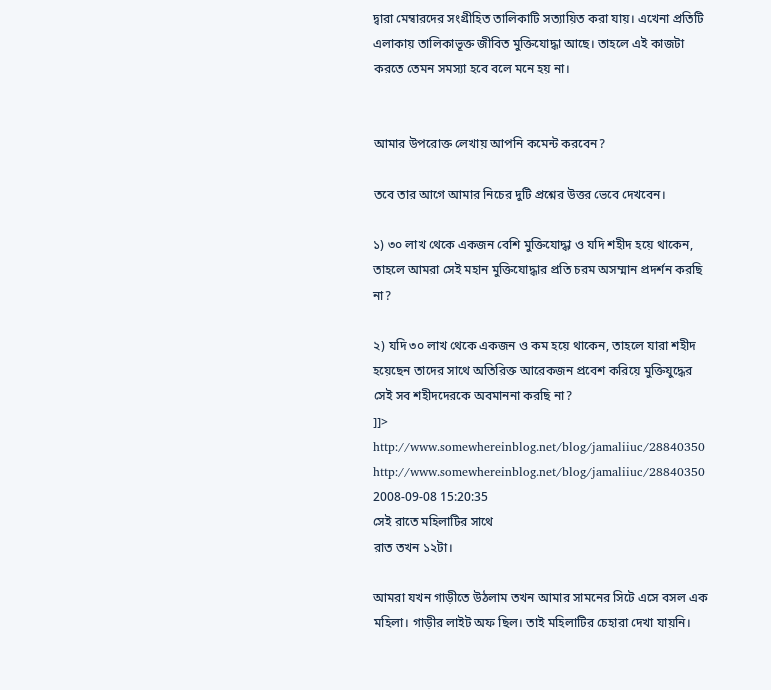দ্বারা মেম্বারদের সংগ্রীহিত তালিকাটি সত্যায়িত করা যায়। এখেনা প্রতিটি এলাকায় তালিকাভূক্ত জীবিত মুক্তিযোদ্ধা আছে। তাহলে এই কাজটা করতে তেমন সমস্যা হবে বলে মনে হয় না।


আমার উপরোক্ত লেখায় আপনি কমেন্ট করবেন?

তবে তার আগে আমার নিচের দুটি প্রশ্নের উত্তর ভেবে দেখবেন।

১) ৩০ লাখ থেকে একজন বেশি মুক্তিযোদ্ধা ও যদি শহীদ হয়ে থাকেন, তাহলে আমরা সেই মহান মুক্তিযোদ্ধার প্রতি চরম অসম্মান প্রদর্শন করছি না?

২) যদি ৩০ লাখ থেকে একজন ও কম হয়ে থাকেন, তাহলে যারা শহীদ হয়েছেন তাদের সাথে অতিরিক্ত আরেকজন প্রবেশ করিয়ে মুক্তিযুদ্ধের সেই সব শহীদদেরকে অবমাননা করছি না?
]]>
http://www.somewhereinblog.net/blog/jamaliiuc/28840350 http://www.somewhereinblog.net/blog/jamaliiuc/28840350 2008-09-08 15:20:35
সেই রাতে মহিলাটির সাথে
রাত তখন ১২টা।

আমরা যখন গাড়ীতে উঠলাম তখন আমার সামনের সিটে এসে বসল এক মহিলা। গাড়ীর লাইট অফ ছিল। তাই মহিলাটির চেহারা দেখা যায়নি।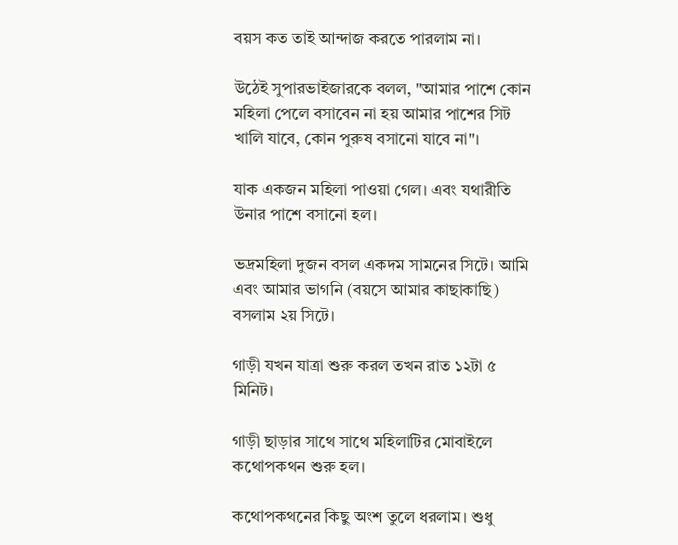বয়স কত তাই আন্দাজ করতে পারলাম না।

উঠেই সুপারভাইজারকে বলল, "আমার পাশে কোন মহিলা পেলে বসাবেন না হয় আমার পাশের সিট খালি যাবে, কোন পুরুষ বসানো যাবে না"।

যাক একজন মহিলা পাওয়া গেল। এবং যথারীতি উনার পাশে বসানো হল।

ভদ্রমহিলা দুজন বসল একদম সামনের সিটে। আমি এবং আমার ভাগনি (বয়সে আমার কাছাকাছি) বসলাম ২য় সিটে।

গাড়ী যখন যাত্রা শুরু করল তখন রাত ১২টা ৫ মিনিট।

গাড়ী ছাড়ার সাথে সাথে মহিলাটির মোবাইলে কথোপকথন শুরু হল।

কথোপকথনের কিছু অংশ তুলে ধরলাম। শুধু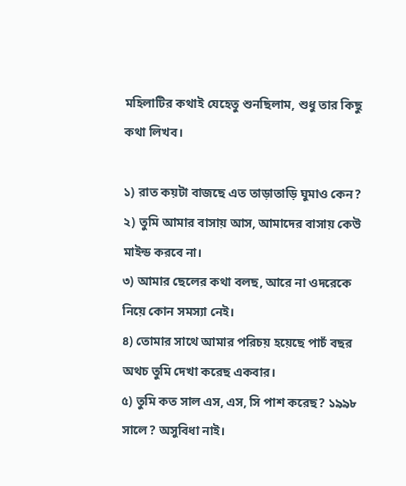মহিলাটির কথাই যেহেতু শুনছিলাম, শুধু তার কিছু কথা লিখব।

১) রাত কয়টা বাজছে এত তাড়াতাড়ি ঘুমাও কেন?
২) তুমি আমার বাসায় আস, আমাদের বাসায় কেউ মাইন্ড করবে না।
৩) আমার ছেলের কথা বলছ, আরে না ওদরেকে নিয়ে কোন সমস্যা নেই।
৪) তোমার সাথে আমার পরিচয় হয়েছে পাচঁ বছর অথচ তুমি দেখা করেছ একবার।
৫) তুমি কত সাল এস, এস, সি পাশ করেছ? ১৯৯৮ সালে? অসুবিধা নাই।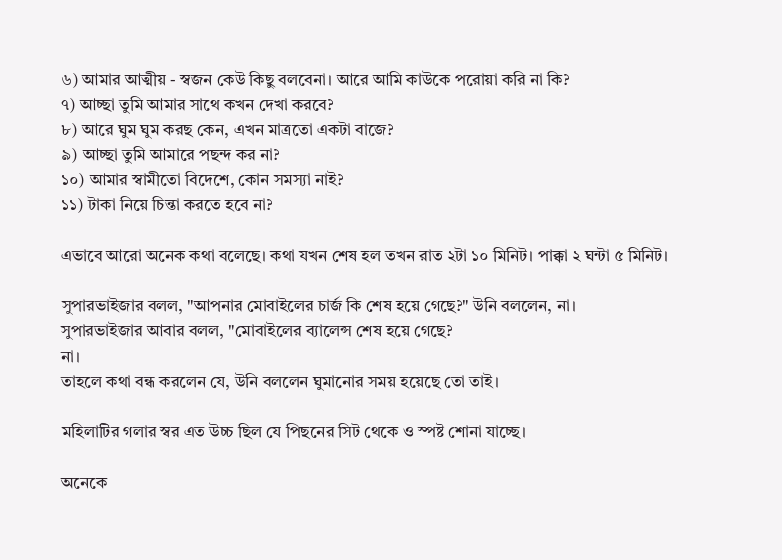৬) আমার আত্মীয় - স্বজন কেউ কিছু বলবেনা। আরে আমি কাউকে পরোয়া করি না কি?
৭) আচ্ছা তুমি আমার সাথে কখন দেখা করবে?
৮) আরে ঘুম ঘুম করছ কেন, এখন মাত্রতো একটা বাজে?
৯) আচ্ছা তুমি আমারে পছন্দ কর না?
১০) আমার স্বামীতো বিদেশে, কোন সমস্যা নাই?
১১) টাকা নিয়ে চিন্তা করতে হবে না?

এভাবে আরো অনেক কথা বলেছে। কথা যখন শেষ হল তখন রাত ২টা ১০ মিনিট। পাক্কা ২ ঘন্টা ৫ মিনিট।

সুপারভাইজার বলল, "আপনার মোবাইলের চার্জ কি শেষ হয়ে গেছে?" উনি বললেন, না।
সুপারভাইজার আবার বলল, "মোবাইলের ব্যালেন্স শেষ হয়ে গেছে?
না।
তাহলে কথা বন্ধ করলেন যে, উনি বললেন ঘুমানোর সময় হয়েছে তো তাই।

মহিলাটির গলার স্বর এত উচ্চ ছিল যে পিছনের সিট থেকে ও স্পষ্ট শোনা যাচ্ছে।

অনেকে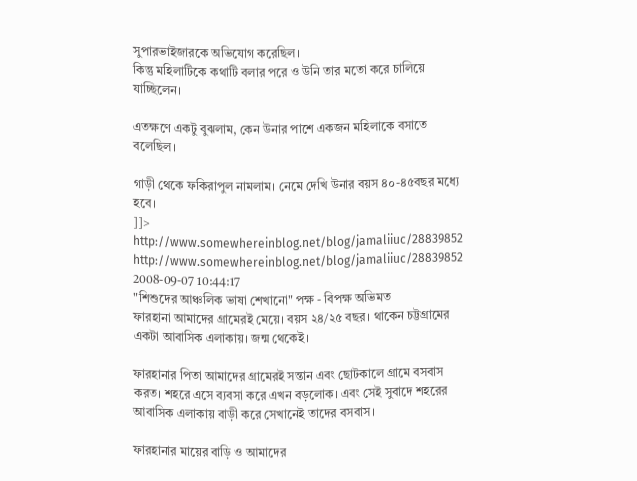সুপারভাইজারকে অভিযোগ করেছিল।
কিন্তু মহিলাটিকে কথাটি বলার পরে ও উনি তার মতো করে চালিয়ে যাচ্ছিলেন।

এতক্ষণে একটু বুঝলাম, কেন উনার পাশে একজন মহিলাকে বসাতে বলেছিল।

গাড়ী থেকে ফকিরাপুল নামলাম। নেমে দেখি উনার বয়স ৪০-৪৫বছর মধ্যে হবে।
]]>
http://www.somewhereinblog.net/blog/jamaliiuc/28839852 http://www.somewhereinblog.net/blog/jamaliiuc/28839852 2008-09-07 10:44:17
"শিশুদের আঞ্চলিক ভাষা শেখানো" পক্ষ - বিপক্ষ অভিমত
ফারহানা আমাদের গ্রামেরই মেয়ে। বয়স ২৪/২৫ বছর। থাকেন চট্টগ্রামের একটা আবাসিক এলাকায়। জন্ম থেকেই।

ফারহানার পিতা আমাদের গ্রামেরই সন্তান এবং ছোটকালে গ্রামে বসবাস করত। শহরে এসে ব্যবসা করে এখন বড়লোক। এবং সেই সুবাদে শহরের আবাসিক এলাকায় বাড়ী করে সেখানেই তাদের বসবাস।

ফারহানার মায়ের বাড়ি ও আমাদের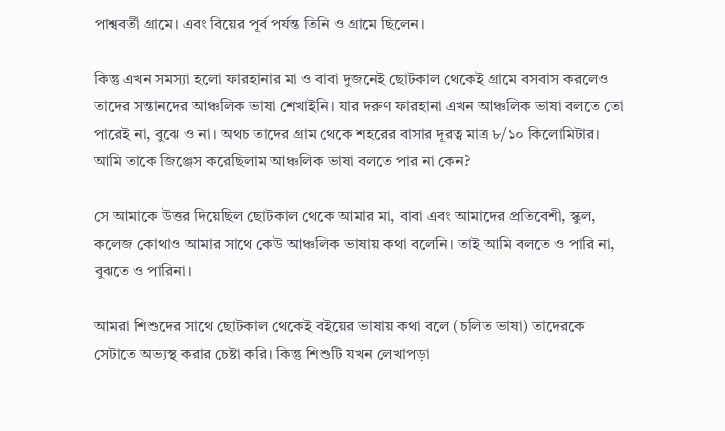পাশ্ববর্তী গ্রামে। এবং বিয়ের পূর্ব পর্যন্ত তিনি ও গ্রামে ছিলেন।

কিন্তু এখন সমস্যা হলো ফারহানার মা ও বাবা দুজনেই ছোটকাল থেকেই গ্রামে বসবাস করলেও তাদের সন্তানদের আঞ্চলিক ভাষা শেখাইনি। যার দরুণ ফারহানা এখন আঞ্চলিক ভাষা বলতে তো পারেই না, বুঝে ও না। অথচ তাদের গ্রাম থেকে শহরের বাসার দূরত্ব মাত্র ৮/১০ কিলোমিটার। আমি তাকে জিঞ্জেস করেছিলাম আঞ্চলিক ভাষা বলতে পার না কেন?

সে আমাকে উত্তর দিয়েছিল ছোটকাল থেকে আমার মা, বাবা এবং আমাদের প্রতিবেশী, স্কুল, কলেজ কোথাও আমার সাথে কেউ আঞ্চলিক ভাষায় কথা বলেনি। তাই আমি বলতে ও পারি না, বুঝতে ও পারিনা।

আমরা শিশুদের সাথে ছোটকাল থেকেই বইয়ের ভাষায় কথা বলে (চলিত ভাষা) তাদেরকে সেটাতে অভ্যস্থ করার চেষ্টা করি। কিন্তু শিশুটি যখন লেখাপড়া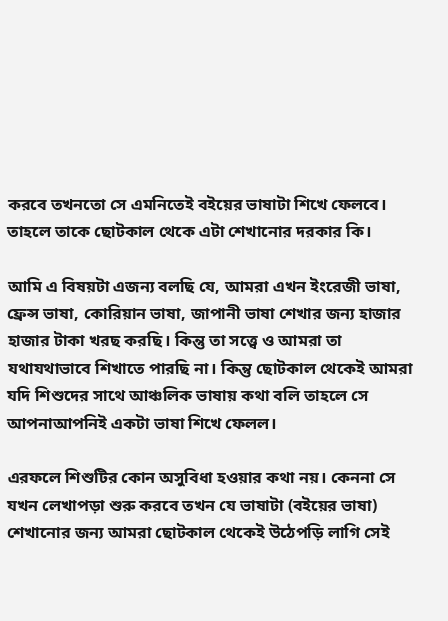করবে তখনতো সে এমনিতেই বইয়ের ভাষাটা শিখে ফেলবে। তাহলে তাকে ছোটকাল থেকে এটা শেখানোর দরকার কি।

আমি এ বিষয়টা এজন্য বলছি যে, আমরা এখন ইংরেজী ভাষা, ফ্রেন্স ভাষা, কোরিয়ান ভাষা, জাপানী ভাষা শেখার জন্য হাজার হাজার টাকা খরছ করছি। কিন্তু তা সত্ত্বে ও আমরা তা যথাযথাভাবে শিখাতে পারছি না। কিন্তু ছোটকাল থেকেই আমরা যদি শিশুদের সাথে আঞ্চলিক ভাষায় কথা বলি তাহলে সে আপনাআপনিই একটা ভাষা শিখে ফেলল।

এরফলে শিশুটির কোন অসুবিধা হওয়ার কথা নয়। কেননা সে যখন লেখাপড়া শুরু করবে তখন যে ভাষাটা (বইয়ের ভাষা) শেখানোর জন্য আমরা ছোটকাল থেকেই উঠেপড়ি লাগি সেই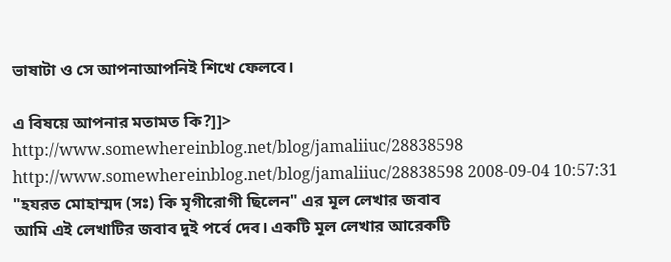ভাষাটা ও সে আপনাআপনিই শিখে ফেলবে।

এ বিষয়ে আপনার মতামত কি?]]>
http://www.somewhereinblog.net/blog/jamaliiuc/28838598 http://www.somewhereinblog.net/blog/jamaliiuc/28838598 2008-09-04 10:57:31
"হযরত মোহাম্মদ (সঃ) কি মৃগীরোগী ছিলেন" এর মূল লেখার জবাব
আমি এই লেখাটির জবাব দুই পর্বে দেব। একটি মূল লেখার আরেকটি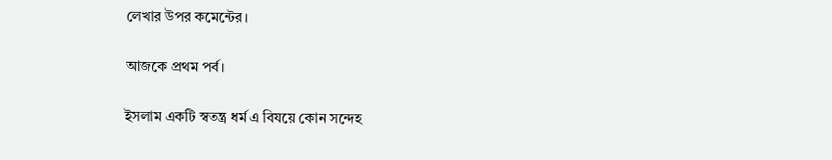লেখার উপর কমেন্টের।

আজকে প্রথম পর্ব।

ইসলাম একটি স্বতন্ত্র ধর্ম এ বিযয়ে কোন সন্দেহ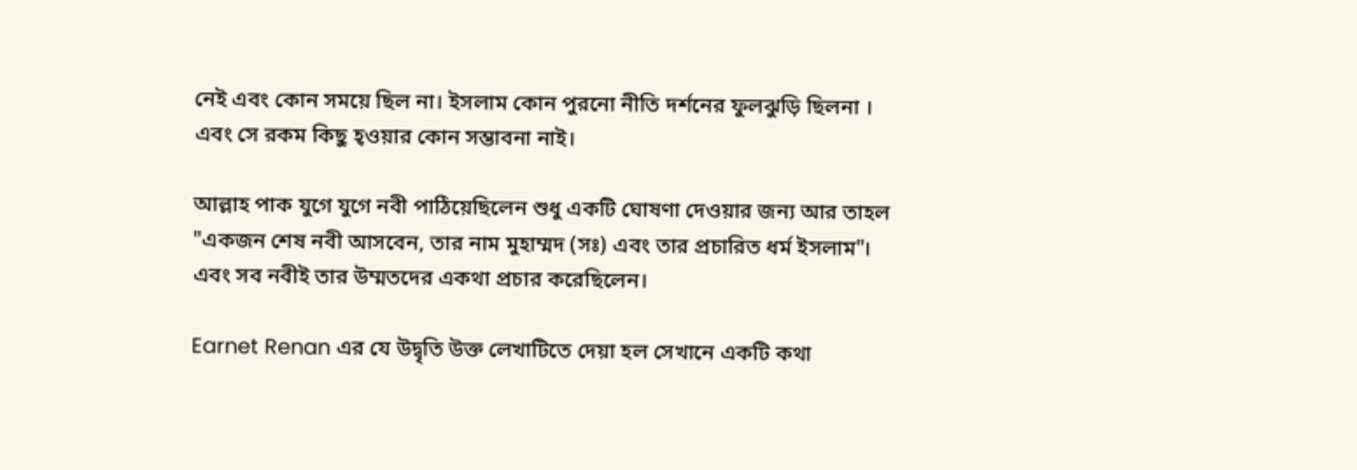নেই এবং কোন সময়ে ছিল না। ইসলাম কোন পুরনো নীতি দর্শনের ফুলঝুড়ি ছিলনা । এবং সে রকম কিছু হ্ওয়ার কোন সম্ভাবনা নাই।

আল্লাহ পাক যুগে যুগে নবী পাঠিয়েছিলেন শুধু একটি ঘোষণা দেওয়ার জন্য আর তাহল "একজন শেষ নবী আসবেন, তার নাম মুহাম্মদ (সঃ) এবং তার প্রচারিত ধর্ম ইসলাম"। এবং সব নবীই তার উম্মতদের একথা প্রচার করেছিলেন।

Earnet Renan এর যে উদ্বৃতি উক্ত লেখাটিতে দেয়া হল সেখানে একটি কথা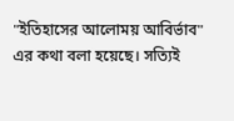"ইতিহাসের আলোময় আবির্ভাব" এর কথা বলা হয়েছে। সত্যিই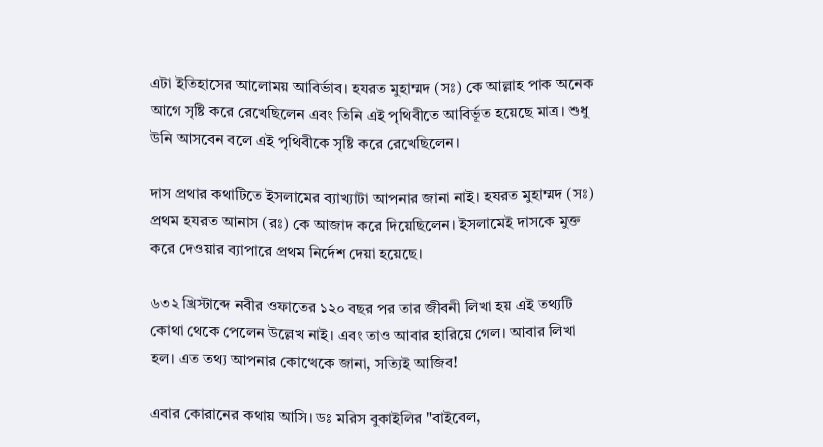এটা ইতিহাসের আলোময় আবির্ভাব। হযরত মুহাম্মদ (সঃ) কে আল্লাহ পাক অনেক আগে সৃষ্টি করে রেখেছিলেন এবং তিনি এই পৃথিবীতে আবির্ভূত হয়েছে মাত্র। শুধু উনি আসবেন বলে এই পৃথিবীকে সৃষ্টি করে রেখেছিলেন।

দাস প্রথার কথাটিতে ইসলামের ব্যাখ্যাটা আপনার জানা নাই। হযরত মুহাম্মদ (সঃ) প্রথম হযরত আনাস (রঃ) কে আজাদ করে দিয়েছিলেন। ইসলামেই দাসকে মুক্ত করে দেওয়ার ব্যাপারে প্রথম নির্দেশ দেয়া হয়েছে।

৬৩২ খ্রিস্টাব্দে নবীর ওফাতের ১২০ বছর পর তার জীবনী লিখা হয় এই তথ্যটি কোথা থেকে পেলেন উল্লেখ নাই। এবং তাও আবার হারিয়ে গেল। আবার লিখা হল। এত তথ্য আপনার কোত্থেকে জানা, সত্যিই আজিব!

এবার কোরানের কথায় আসি। ডঃ মরিস বুকাইলির "বাইবেল,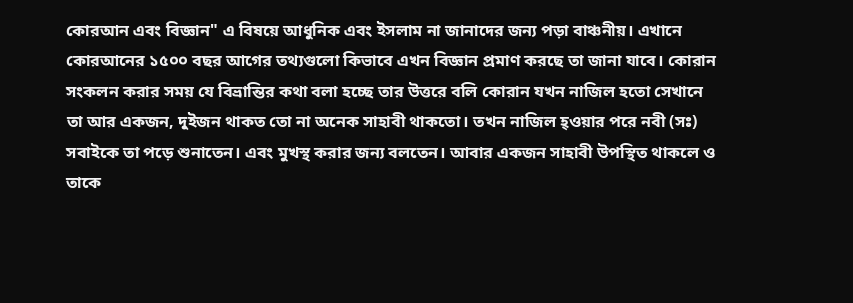কোরআন এবং বিজ্ঞান" এ বিষয়ে আধুনিক এবং ইসলাম না জানাদের জন্য পড়া বাঞ্চনীয়। এখানে কোরআনের ১৫০০ বছর আগের তথ্যগুলো কিভাবে এখন বিজ্ঞান প্রমাণ করছে তা জানা যাবে। কোরান সংকলন করার সময় যে বিভ্রান্তির কথা বলা হচ্ছে তার উত্তরে বলি কোরান যখন নাজিল হতো সেখানে তা আর একজন, দুইজন থাকত তো না অনেক সাহাবী থাকতো। তখন নাজিল হ্ওয়ার পরে নবী (সঃ) সবাইকে তা পড়ে শুনাতেন। এবং মুখস্থ করার জন্য বলতেন। আবার একজন সাহাবী উপস্থিত থাকলে ও তাকে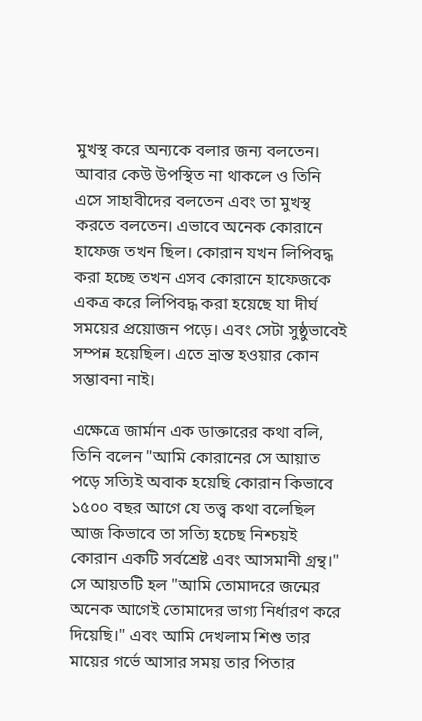মুখস্থ করে অন্যকে বলার জন্য বলতেন। আবার কেউ উপস্থিত না থাকলে ও তিনি এসে সাহাবীদের বলতেন এবং তা মুখস্থ করতে বলতেন। এভাবে অনেক কোরানে হাফেজ তখন ছিল। কোরান যখন লিপিবদ্ধ করা হচ্ছে তখন এসব কোরানে হাফেজকে একত্র করে লিপিবদ্ধ করা হয়েছে যা দীর্ঘ সময়ের প্রয়োজন পড়ে। এবং সেটা সুষ্ঠুভাবেই সম্পন্ন হয়েছিল। এতে ভ্রান্ত হওয়ার কোন সম্ভাবনা নাই।

এক্ষেত্রে জার্মান এক ডাক্তারের কথা বলি, তিনি বলেন "আমি কোরানের সে আয়াত পড়ে সত্যিই অবাক হয়েছি কোরান কিভাবে ১৫০০ বছর আগে যে তত্ত্ব কথা বলেছিল আজ কিভাবে তা সত্যি হচেছ নিশ্চয়ই কোরান একটি সর্বশ্রেষ্ট এবং আসমানী গ্রন্থ।" সে আয়তটি হল "আমি তোমাদরে জন্মের অনেক আগেই তোমাদের ভাগ্য নির্ধারণ করে দিয়েছি।" এবং আমি দেখলাম শিশু তার মায়ের গর্ভে আসার সময় তার পিতার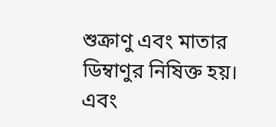শুক্রাণু এবং মাতার ডিম্বাণুর নিষিক্ত হয়। এবং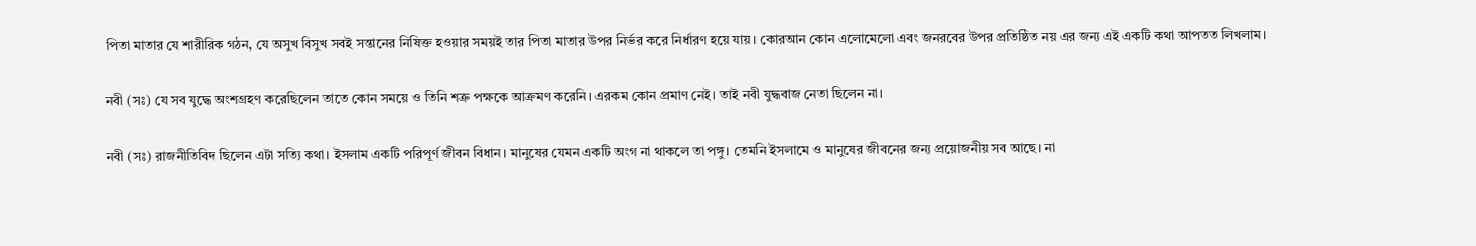পিতা মাতার যে শারীরিক গঠন, যে অসুখ বিসুখ সবই সন্তানের নিষিক্ত হওয়ার সময়ই তার পিতা মাতার উপর নির্ভর করে নির্ধারণ হয়ে যায়। কোরআন কোন এলোমেলো এবং জনরবের উপর প্রতিষ্ঠিত নয় এর জন্য এই একটি কথা আপতত লিখলাম।

নবী (সঃ) যে সব যুদ্ধে অংশগ্রহণ করেছিলেন তাতে কোন সময়ে ও তিনি শত্রু পক্ষকে আক্রমণ করেনি। এরকম কোন প্রমাণ নেই। তাই নবী যুদ্ধবাজ নেতা ছিলেন না।

নবী (সঃ) রাজনীতিবিদ ছিলেন এটা সত্যি কথা। ইসলাম একটি পরিপূর্ণ জীবন বিধান। মানুষের যেমন একটি অংগ না থাকলে তা পঙ্গু। তেমনি ইসলামে ও মানুষের জীবনের জন্য প্রয়োজনীয় সব আছে। না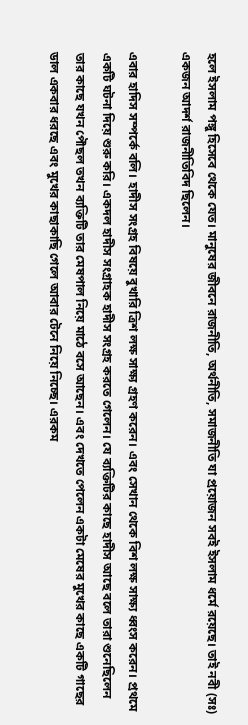হলে ইসলাম পঙ্গু হিসেবে থেকে যেত। মানুষের জীবনে রাজনীতি, অর্থনীতি, সমাজনীতি যা প্রয়োজন সবই ইসলাম ধর্মে রয়েছে। তাই নবী (সঃ) একজন আদর্শ রাজনীতিবিদ ছিলেন।

এবার হাদিস সম্পর্কে বলি। হাদীস সংগ্রহ বিষয়ে বুখারি ত্রিশ লক্ষ সাক্ষ্য গ্রহণ করেন। এবং সেখান থেকে বিশ লক্ষ সাক্ষ্য ধ্বংস করেন। প্রথমে একটি ঘটনা দিয়ে শুরু করি। একদল হাদীস সংগ্রাহক হাদীস সংগ্রহ করতে গেলেন। যে ব্যক্তিটির কাছে হাদীস আছে বলে তারা শুনেছিলেন তার কাছে যখন পৌছল তখন ব্যক্তিটি তার মেষপাল নিয়ে মাঠে বসে আছেন। এবং দেখতে পেলেন একটা মেষের মুখের কাছে একটি গাছের ডাল একবার ধরছে এবং মুখের কাছাকাছি গেলে আবার টেনে নিয়ে নিচ্ছে। এরকম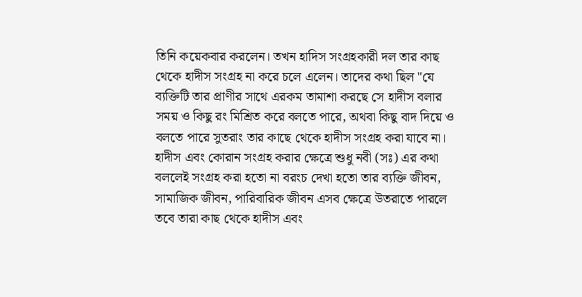তিনি কয়েকবার করলেন। তখন হাদিস সংগ্রহকারী দল তার কাছ থেকে হাদীস সংগ্রহ না করে চলে এলেন। তাদের কথা ছিল "যে ব্যক্তিটি তার প্রাণীর সাথে এরকম তামাশা করছে সে হাদীস বলার সময় ও কিছু রং মিশ্রিত করে বলতে পারে, অথবা কিছু বাদ দিয়ে ও বলতে পারে সুতরাং তার কাছে থেকে হাদীস সংগ্রহ করা যাবে না। হাদীস এবং কোরান সংগ্রহ করার ক্ষেত্রে শুধু নবী (সঃ) এর কথা বললেই সংগ্রহ করা হতো না বরংচ দেখা হতো তার ব্যক্তি জীবন, সামাজিক জীবন, পারিবারিক জীবন এসব ক্ষেত্রে উতরাতে পারলে তবে তারা কাছ থেকে হাদীস এবং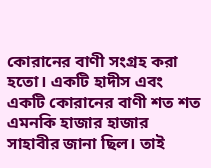কোরানের বাণী সংগ্রহ করা হতো। একটি হাদীস এবং একটি কোরানের বাণী শত শত এমনকি হাজার হাজার সাহাবীর জানা ছিল। তাই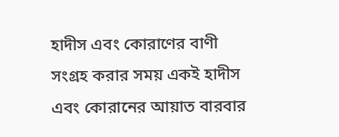হাদীস এবং কোরাণের বাণী সংগ্রহ করার সময় একই হাদীস এবং কোরানের আয়াত বারবার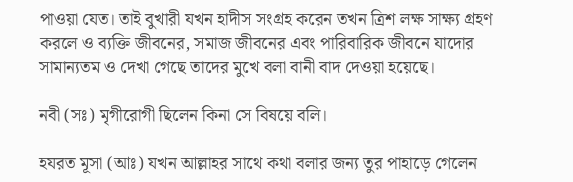পাওয়া যেত। তাই বুখারী যখন হাদীস সংগ্রহ করেন তখন ত্রিশ লক্ষ সাক্ষ্য গ্রহণ করলে ও ব্যক্তি জীবনের, সমাজ জীবনের এবং পারিবারিক জীবনে যাদোর সামান্যতম ও দেখা গেছে তাদের মুখে বলা বানী বাদ দেওয়া হয়েছে।

নবী (সঃ) মৃগীরোগী ছিলেন কিনা সে বিষয়ে বলি।

হযরত মূসা (আঃ) যখন আল্লাহর সাথে কথা বলার জন্য তুর পাহাড়ে গেলেন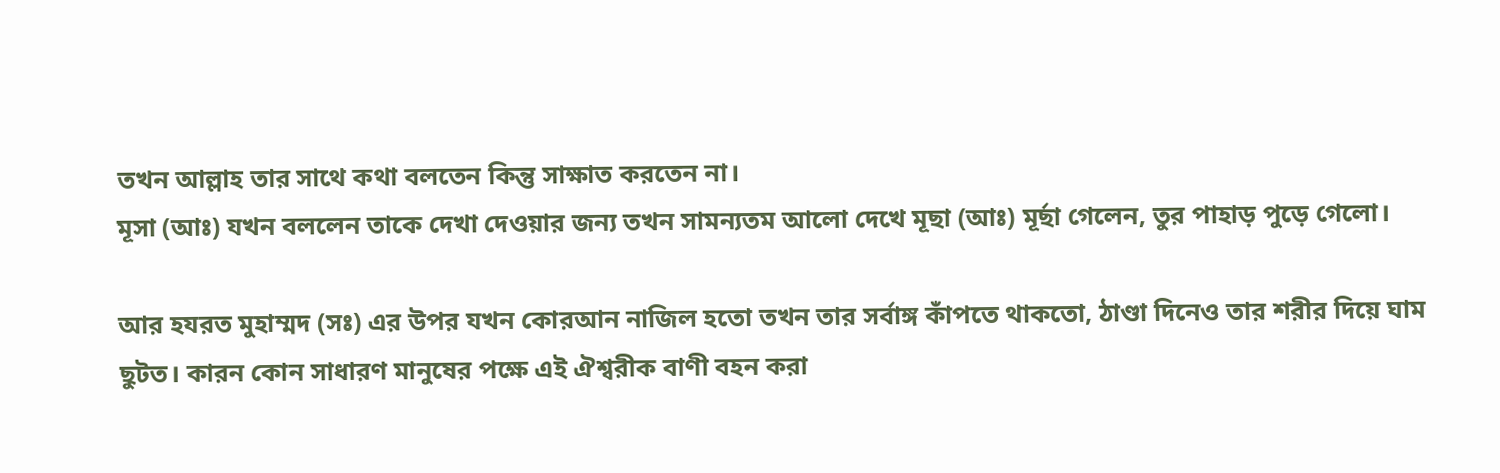তখন আল্লাহ তার সাথে কথা বলতেন কিন্তু সাক্ষাত করতেন না।
মূসা (আঃ) যখন বললেন তাকে দেখা দেওয়ার জন্য তখন সামন্যতম আলো দেখে মূছা (আঃ) মূর্ছা গেলেন, তুর পাহাড় পুড়ে গেলো।

আর হযরত মুহাম্মদ (সঃ) এর উপর যখন কোরআন নাজিল হতো তখন তার সর্বাঙ্গ কাঁপতে থাকতো, ঠাণ্ডা দিনেও তার শরীর দিয়ে ঘাম ছুটত। কারন কোন সাধারণ মানুষের পক্ষে এই ঐশ্বরীক বাণী বহন করা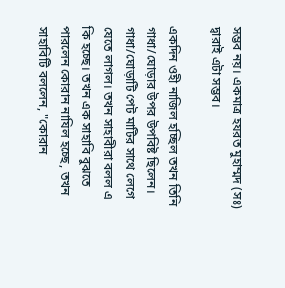সম্ভব নয়। একমাত্র হযরত মুহাম্মদ (সঃ) দ্বারাই এটা সম্ভব।

একদিন ওহী নাজিল হচ্ছিল তখন তিনি গাধা/ঘোড়ার উপর উপবিষ্ট ছিলেন। গাধা/ঘোড়াটি পেট মাটির সাথে লেগে যেতে লাগল। তখন সাহাবীরা বলল এ কি হচ্ছে। তখন এক সাহাবি বুঝতে পারলেন কোরান নাযিল হচ্ছে, তখন সাহাবিটি বললেন, "কোরান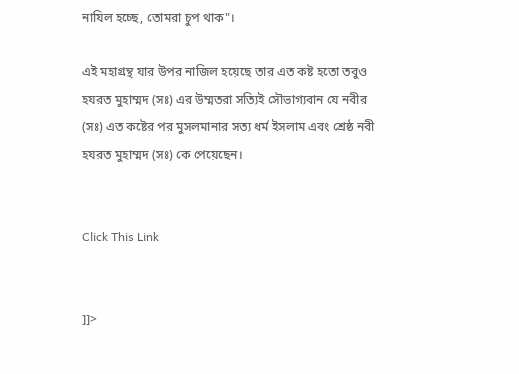নাযিল হচ্ছে, তোমরা চুপ থাক"।

এই মহাগ্রন্থ যার উপর নাজিল হয়েছে তার এত কষ্ট হতো তবুও হযরত মুহাম্মদ (সঃ) এর উম্মতরা সত্যিই সৌভাগ্যবান যে নবীর (সঃ) এত কষ্টের পর মুসলমানার সত্য ধর্ম ইসলাম এবং শ্রেষ্ঠ নবী হযরত মুহাম্মদ (সঃ) কে পেয়েছেন।


Click This Link


]]>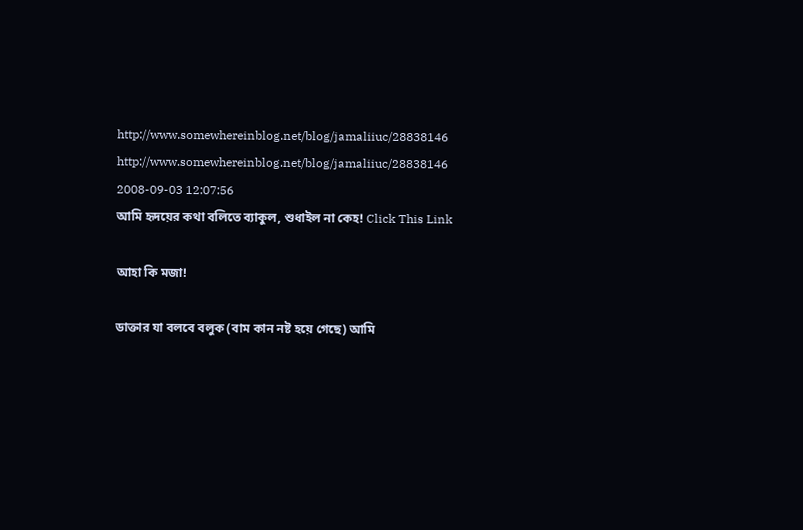http://www.somewhereinblog.net/blog/jamaliiuc/28838146 http://www.somewhereinblog.net/blog/jamaliiuc/28838146 2008-09-03 12:07:56
আমি হৃদয়ের কথা বলিতে ব্যাকুল, শুধাইল না কেহ! Click This Link

আহা কি মজা!

ডাক্তার যা বলবে বলুক (বাম কান নষ্ট হয়ে গেছে) আমি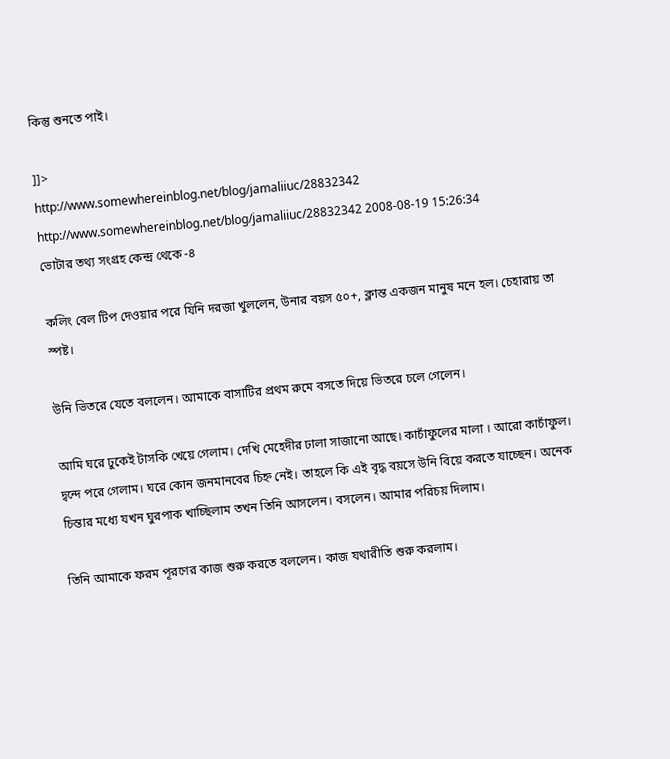কিন্তু শুনতে পাই।

]]>
http://www.somewhereinblog.net/blog/jamaliiuc/28832342 http://www.somewhereinblog.net/blog/jamaliiuc/28832342 2008-08-19 15:26:34
ভোটার তথ্য সংগ্রহ কেন্দ্র থেকে -৪

কলিং বেল টিপ দেওয়ার পরে যিনি দরজা খুললেন, উনার বয়স ৫০+, ক্লান্ত একজন মানুষ মনে হল। চেহারায় তা স্পষ্ট।

উনি ভিতরে যেতে বললেন। আমাকে বাসাটির প্রথম রুমে বসতে দিয়ে ভিতরে চলে গেলেন।

আমি ঘরে ঢুকেই টাসকি খেয়ে গেলাম। দেখি মেহেদীর ঢালা সাজানো আছে। কাচাঁফুলের মালা । আরো কাচাঁফুল। দ্বন্দে পরে গেলাম। ঘরে কোন জনমানবের চিহ্ন নেই। তাহলে কি এই বৃদ্ধ বয়সে উনি বিয়ে করতে যাচ্ছেন। অনেক চিন্তার মধ্যে যখন ঘুরপাক খাচ্ছিলাম তখন তিনি আসলেন। বসলেন। আমার পরিচয় দিলাম।

তিনি আমাকে ফরম পূরণের কাজ শুরু করতে বললেন। কাজ যথারীতি শুরু করলাম।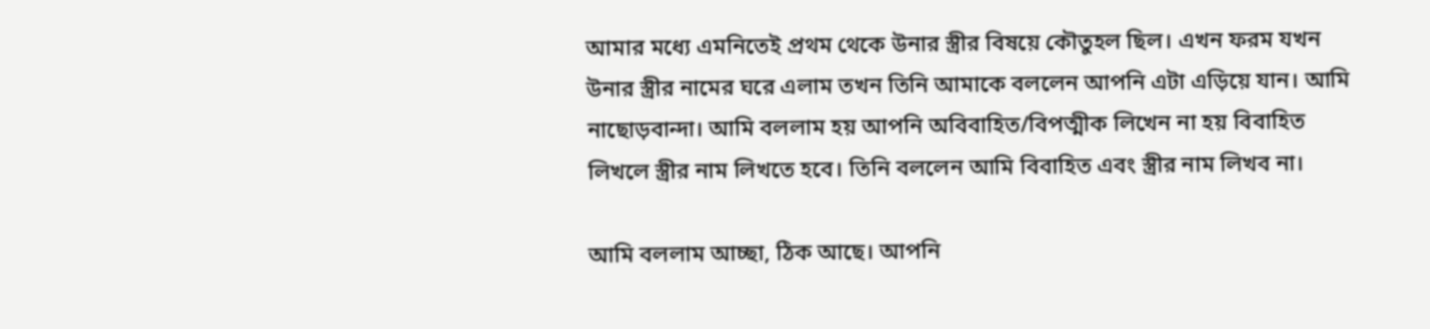আমার মধ্যে এমনিতেই প্রথম থেকে উনার স্ত্রীর বিষয়ে কৌতুহল ছিল। এখন ফরম যখন উনার স্ত্রীর নামের ঘরে এলাম তখন তিনি আমাকে বললেন আপনি এটা এড়িয়ে যান। আমি নাছোড়বান্দা। আমি বললাম হয় আপনি অবিবাহিত/বিপত্মীক লিখেন না হয় বিবাহিত লিখলে স্ত্রীর নাম লিখতে হবে। তিনি বললেন আমি বিবাহিত এবং স্ত্রীর নাম লিখব না।

আমি বললাম আচ্ছা, ঠিক আছে। আপনি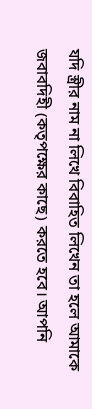যদি স্ত্রীর নাম না লিখে বিবাহিত লিখেন তা হলে আমাকে জবাবদিহী (কতৃপক্ষের কাছে) করতে হবে। আপনি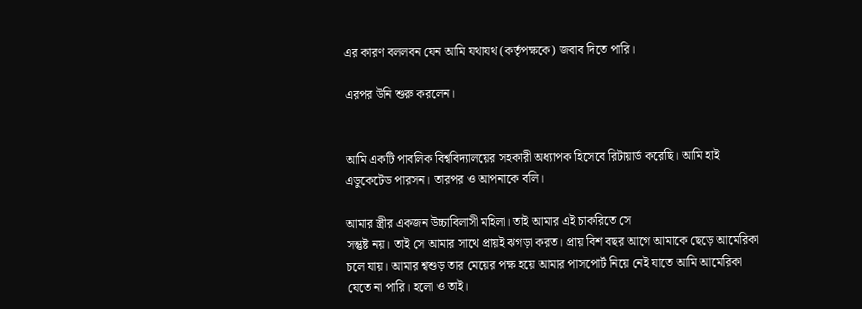এর কারণ বললবন যেন আমি যথাযথ (কর্তৃপক্ষকে) জবাব দিতে পারি।

এরপর উনি শুরু করলেন।


আমি একটি পাবলিক বিশ্ববিদ্যালয়ের সহকারী অধ্যাপক হিসেবে রিটায়ার্ড করেছি। আমি হাই এডুকেটেড পারসন। তারপর ও আপনাকে বলি।

আমার স্ত্রীর একজন উচ্চাবিলাসী মহিলা। তাই আমার এই চাকরিতে সে
সন্তুষ্ট নয়। তাই সে আমার সাথে প্রায়ই ঝগড়া করত। প্রায় বিশ বছর আগে আমাকে ছেড়ে আমেরিকা চলে যায়। আমার শ্বশুড় তার মেয়ের পক্ষ হয়ে আমার পাসপোর্ট নিয়ে নেই যাতে আমি আমেরিকা যেতে না পারি। হলো ও তাই।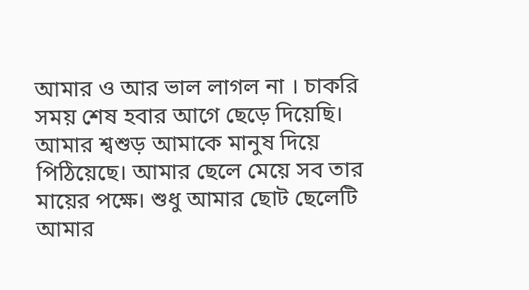আমার ও আর ভাল লাগল না । চাকরি সময় শেষ হবার আগে ছেড়ে দিয়েছি। আমার শ্বশুড় আমাকে মানুষ দিয়ে পিঠিয়েছে। আমার ছেলে মেয়ে সব তার মায়ের পক্ষে। শুধু আমার ছোট ছেলেটি আমার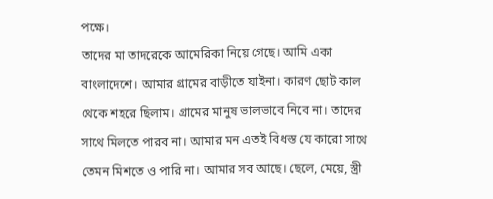পক্ষে।
তাদের মা তাদরেকে আমেরিকা নিয়ে গেছে। আমি একা বাংলাদেশে। আমার গ্রামের বাড়ীতে যাইনা। কারণ ছোট কাল থেকে শহরে ছিলাম। গ্রামের মানুষ ভালভাবে নিবে না। তাদের সাথে মিলতে পারব না। আমার মন এতই বিধস্ত যে কারো সাথে তেমন মিশতে ও পারি না। আমার সব আছে। ছেলে, মেয়ে, স্ত্রী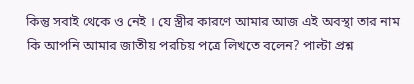কিন্তু সবাই থেকে ও নেই । যে স্ত্রীর কারণে আমার আজ এই অবস্থা তার নাম কি আপনি আমার জাতীয় পরচিয় পত্রে লিখতে বলেন? পাল্টা প্রশ্ন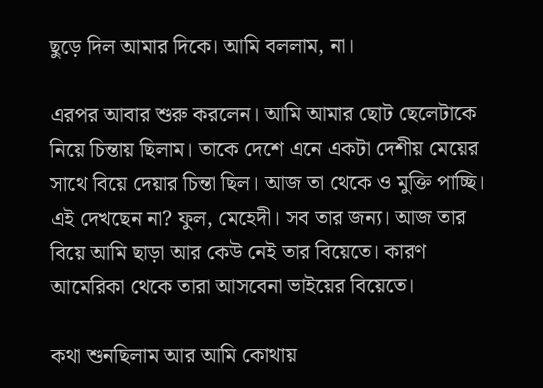ছুড়ে দিল আমার দিকে। আমি বললাম, না।

এরপর আবার শুরু করলেন। আমি আমার ছোট ছেলেটাকে নিয়ে চিন্তায় ছিলাম। তাকে দেশে এনে একটা দেশীয় মেয়ের সাথে বিয়ে দেয়ার চিন্তা ছিল। আজ তা থেকে ও মুক্তি পাচ্ছি। এই দেখছেন না? ফুল, মেহেদী। সব তার জন্য। আজ তার বিয়ে আমি ছাড়া আর কেউ নেই তার বিয়েতে। কারণ আমেরিকা থেকে তারা আসবেনা ভাইয়ের বিয়েতে।

কথা শুনছিলাম আর আমি কোথায়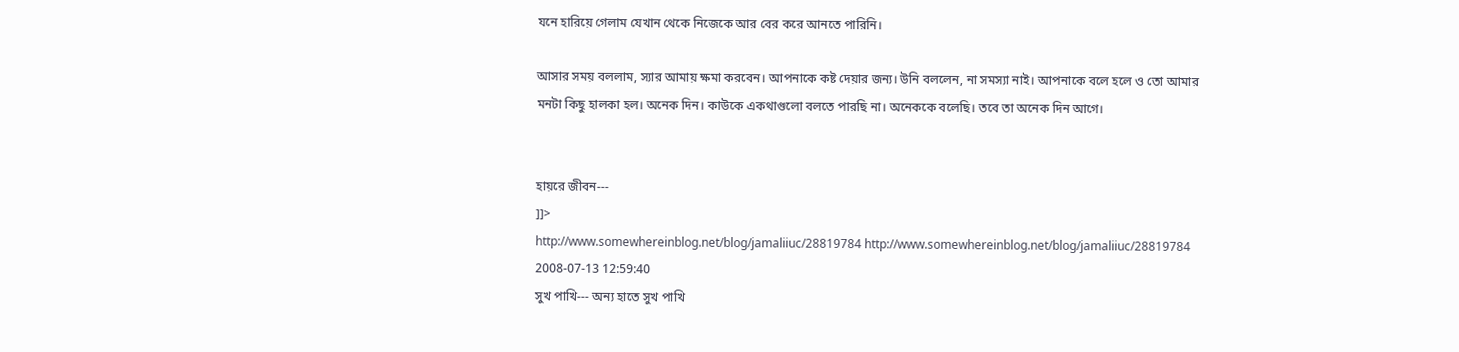যনে হারিয়ে গেলাম যেখান থেকে নিজেকে আর বের করে আনতে পারিনি।

আসার সময় বললাম, স্যার আমায় ক্ষমা করবেন। আপনাকে কষ্ট দেয়ার জন্য। উনি বললেন, না সমস্যা নাই। আপনাকে বলে হলে ও তো আমার মনটা কিছু হালকা হল। অনেক দিন। কাউকে একথাগুলো বলতে পারছি না। অনেককে বলেছি। তবে তা অনেক দিন আগে।


হায়রে জীবন---
]]>
http://www.somewhereinblog.net/blog/jamaliiuc/28819784 http://www.somewhereinblog.net/blog/jamaliiuc/28819784 2008-07-13 12:59:40
সুখ পাখি--- অন্য হাতে সুখ পাখি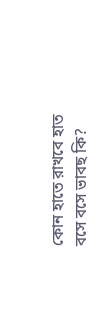কোন হাতে রাখবে হাত
বসে বসে ভাবছ কি?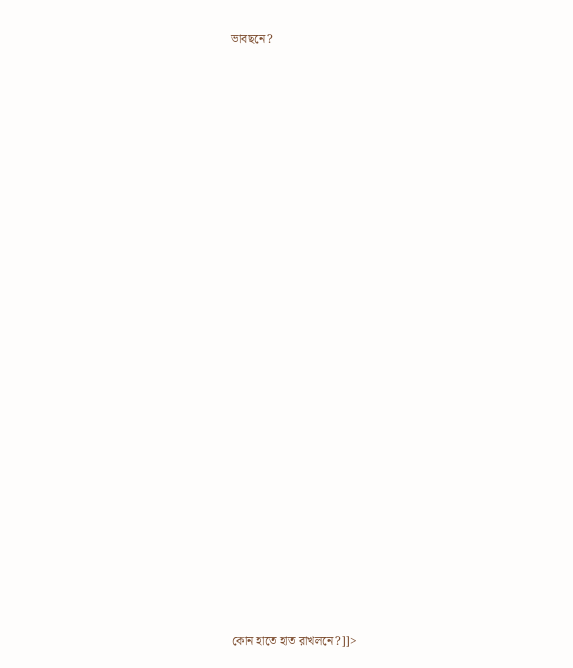ভাবছনে?










































কোন হাতে হাত রাখলনে?]]>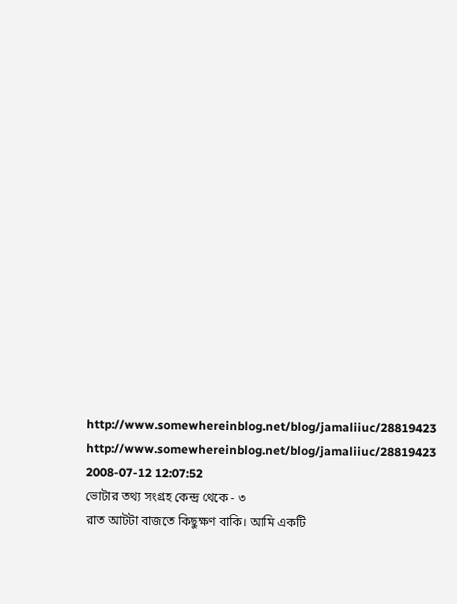http://www.somewhereinblog.net/blog/jamaliiuc/28819423 http://www.somewhereinblog.net/blog/jamaliiuc/28819423 2008-07-12 12:07:52
ভোটার তথ্য সংগ্রহ কেন্দ্র থেকে - ৩
রাত আটটা বাজতে কিছুক্ষণ বাকি। আমি একটি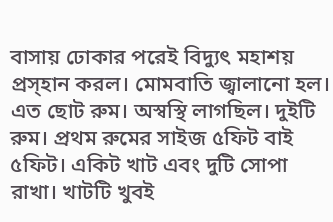বাসায় ঢোকার পরেই বিদ্যুৎ মহাশয় প্রস্হান করল। মোমবাতি জ্বালানো হল। এত ছোট রুম। অস্বস্থি লাগছিল। দুইটি রুম। প্রথম রুমের সাইজ ৫ফিট বাই ৫ফিট। একিট খাট এবং দুটি সোপা রাখা। খাটটি খুবই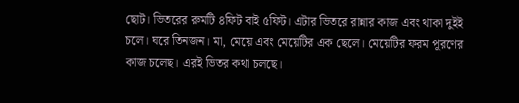ছোট। ভিতরের রুমটি ৪ফিট বাই ৫ফিট। এটার ভিতরে রান্নার কাজ এবং থাকা দুইই চলে। ঘরে তিনজন। মা, মেয়ে এবং মেয়েটির এক ছেলে। মেয়েটির ফরম পূরণের কাজ চলেছ। এরই ভিতর কথা চলছে।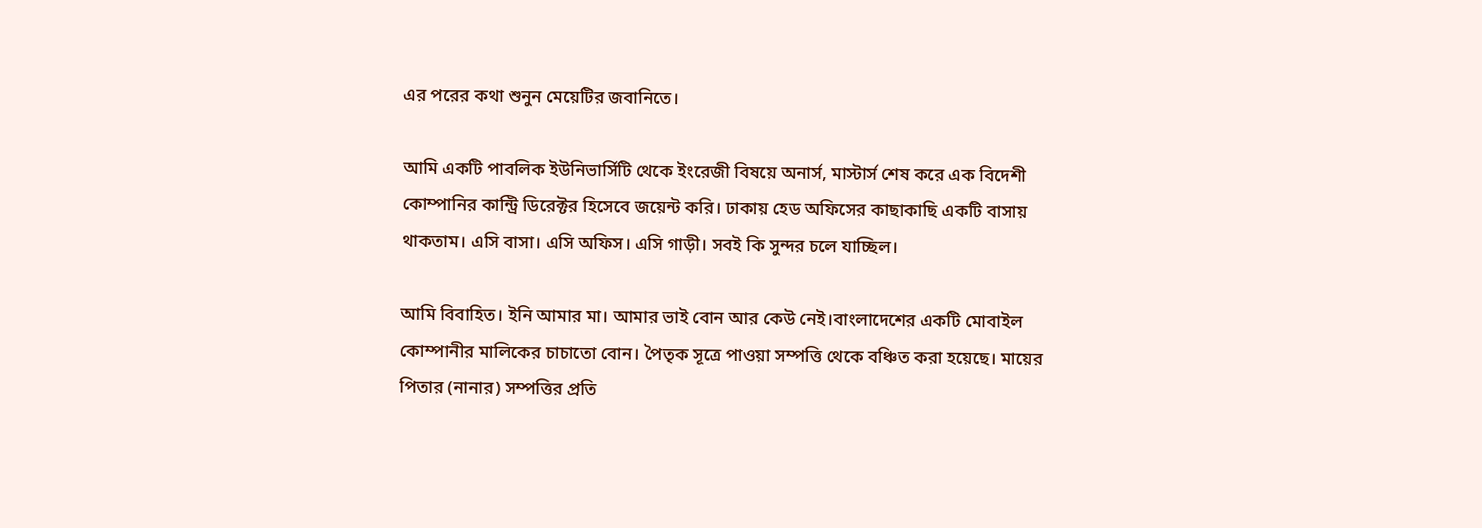এর পরের কথা শুনুন মেয়েটির জবানিতে।

আমি একটি পাবলিক ইউনিভার্সিটি থেকে ইংরেজী বিষয়ে অনার্স, মাস্টার্স শেষ করে এক বিদেশী কোম্পানির কান্ট্রি ডিরেক্টর হিসেবে জয়েন্ট করি। ঢাকায় হেড অফিসের কাছাকাছি একটি বাসায় থাকতাম। এসি বাসা। এসি অফিস। এসি গাড়ী। সবই কি সুন্দর চলে যাচ্ছিল।

আমি বিবাহিত। ইনি আমার মা। আমার ভাই বোন আর কেউ নেই।বাংলাদেশের একটি মোবাইল কোম্পানীর মালিকের চাচাতো বোন। পৈতৃক সূত্রে পাওয়া সম্পত্তি থেকে বঞ্চিত করা হয়েছে। মায়ের পিতার (নানার) সম্পত্তির প্রতি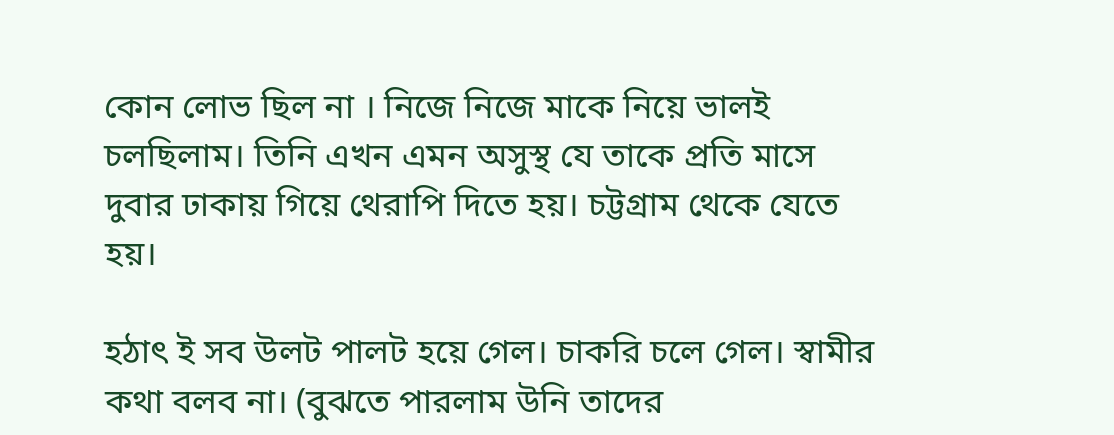কোন লোভ ছিল না । নিজে নিজে মাকে নিয়ে ভালই চলছিলাম। তিনি এখন এমন অসুস্থ যে তাকে প্রতি মাসে দুবার ঢাকায় গিয়ে থেরাপি দিতে হয়। চট্টগ্রাম থেকে যেতে হয়।

হঠাৎ ই সব উলট পালট হয়ে গেল। চাকরি চলে গেল। স্বামীর কথা বলব না। (বুঝতে পারলাম উনি তাদের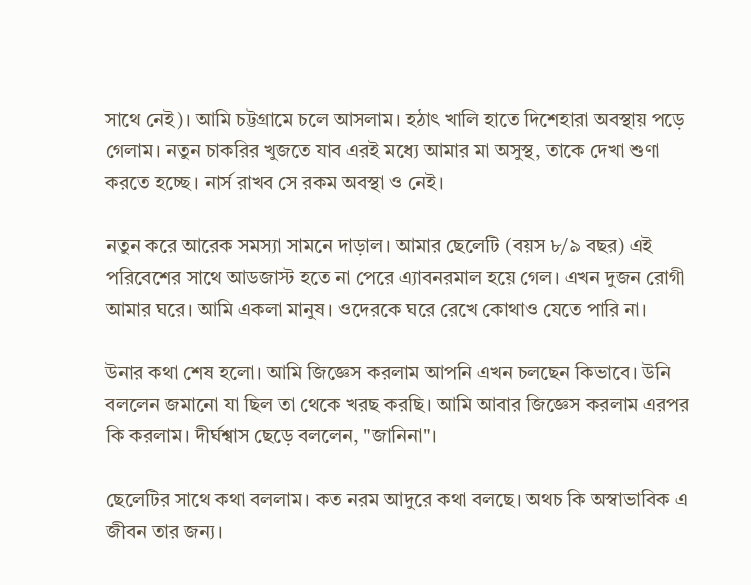সাথে নেই)। আমি চট্টগ্রামে চলে আসলাম। হঠাৎ খালি হাতে দিশেহারা অবস্থায় পড়ে গেলাম। নতুন চাকরির খুজতে যাব এরই মধ্যে আমার মা অসুস্থ, তাকে দেখা শুণা করতে হচ্ছে। নার্স রাখব সে রকম অবস্থা ও নেই।

নতুন করে আরেক সমস্যা সামনে দাড়াল। আমার ছেলেটি (বয়স ৮/৯ বছর) এই পরিবেশের সাথে আডজাস্ট হতে না পেরে এ্যাবনরমাল হয়ে গেল। এখন দুজন রোগী আমার ঘরে। আমি একলা মানুষ। ওদেরকে ঘরে রেখে কোথাও যেতে পারি না।

উনার কথা শেষ হলো। আমি জিজ্ঞেস করলাম আপনি এখন চলছেন কিভাবে। উনি বললেন জমানো যা ছিল তা থেকে খরছ করছি। আমি আবার জিজ্ঞেস করলাম এরপর কি করলাম। দীর্ঘশ্বাস ছেড়ে বললেন, "জানিনা"।

ছেলেটির সাথে কথা বললাম। কত নরম আদুরে কথা বলছে। অথচ কি অস্বাভাবিক এ জীবন তার জন্য।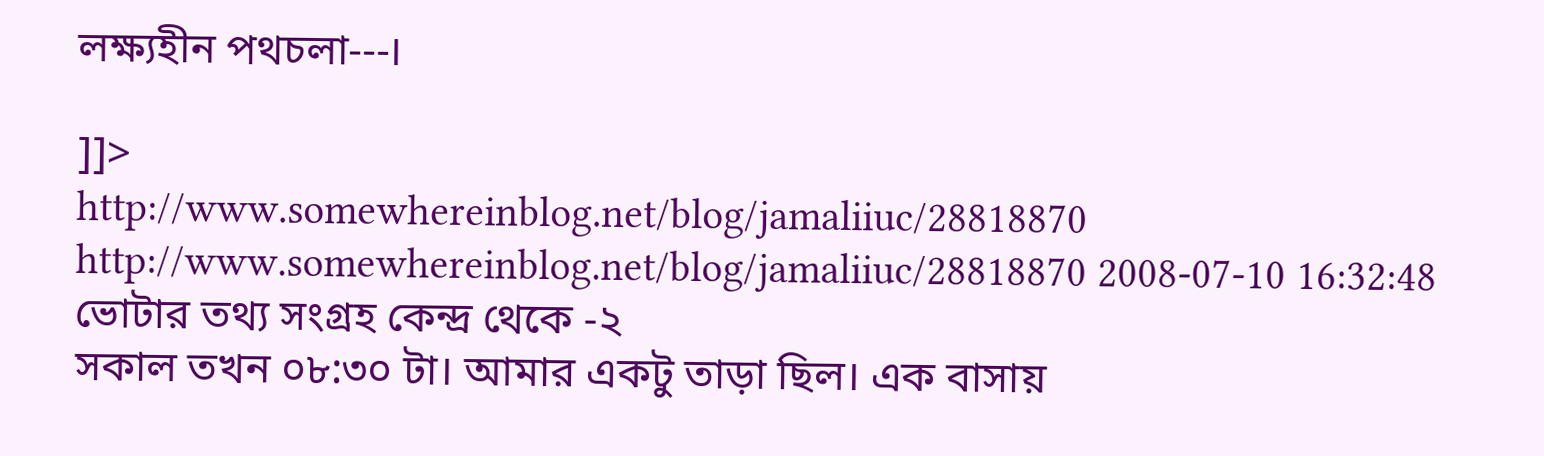লক্ষ্যহীন পথচলা---।

]]>
http://www.somewhereinblog.net/blog/jamaliiuc/28818870 http://www.somewhereinblog.net/blog/jamaliiuc/28818870 2008-07-10 16:32:48
ভোটার তথ্য সংগ্রহ কেন্দ্র থেকে -২
সকাল তখন ০৮:৩০ টা। আমার একটু তাড়া ছিল। এক বাসায়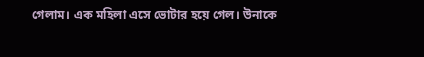গেলাম। এক মহিলা এসে ভোটার হয়ে গেল। উনাকে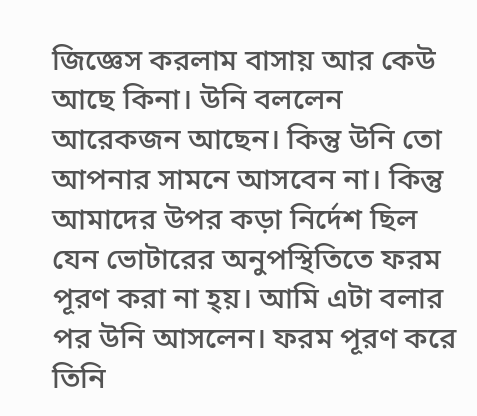জিজ্ঞেস করলাম বাসায় আর কেউ আছে কিনা। উনি বললেন আরেকজন আছেন। কিন্তু উনি তো আপনার সামনে আসবেন না। কিন্তু আমাদের উপর কড়া নির্দেশ ছিল যেন ভোটারের অনুপস্থিতিতে ফরম পূরণ করা না হ্য়। আমি এটা বলার পর উনি আসলেন। ফরম পূরণ করে তিনি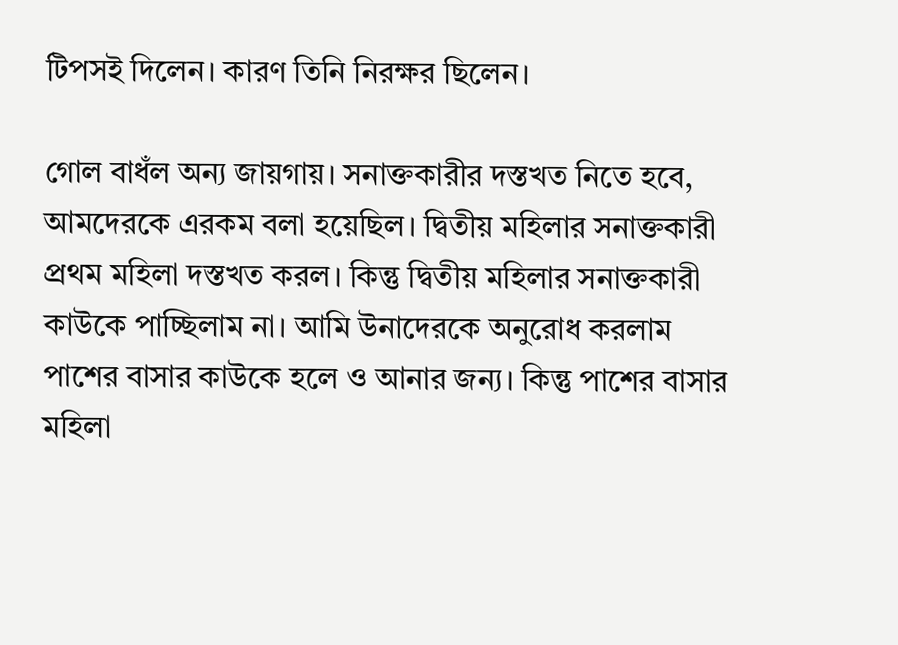টিপসই দিলেন। কারণ তিনি নিরক্ষর ছিলেন।

গোল বাধঁল অন্য জায়গায়। সনাক্তকারীর দস্তখত নিতে হবে, আমদেরকে এরকম বলা হয়েছিল। দ্বিতীয় মহিলার সনাক্তকারী প্রথম মহিলা দস্তখত করল। কিন্তু দ্বিতীয় মহিলার সনাক্তকারী কাউকে পাচ্ছিলাম না। আমি উনাদেরকে অনুরোধ করলাম পাশের বাসার কাউকে হলে ও আনার জন্য। কিন্তু পাশের বাসার মহিলা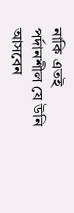নাকি এতই পর্দানশীল যে উনি আসবেন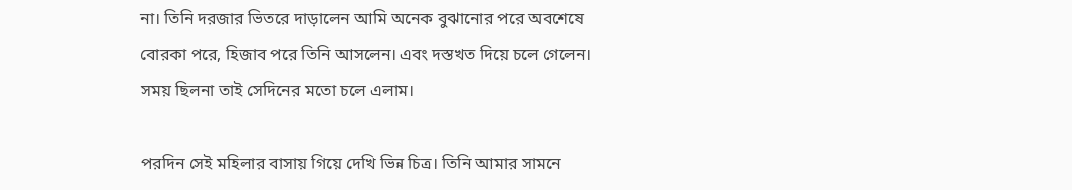না। তিনি দরজার ভিতরে দাড়ালেন আমি অনেক বুঝানোর পরে অবশেষে বোরকা পরে, হিজাব পরে তিনি আসলেন। এবং দস্তখত দিয়ে চলে গেলেন। সময় ছিলনা তাই সেদিনের মতো চলে এলাম।

পরদিন সেই মহিলার বাসায় গিয়ে দেখি ভিন্ন চিত্র। তিনি আমার সামনে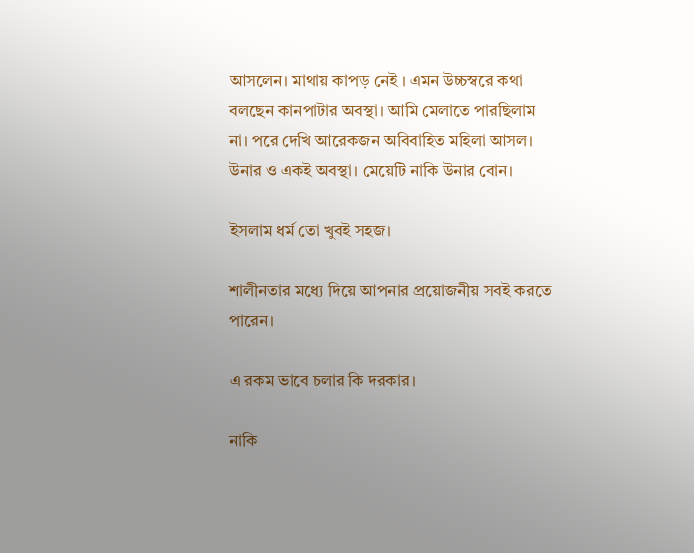আসলেন। মাথায় কাপড় নেই । এমন উচ্চস্বরে কথা বলছেন কানপাটার অবস্থা। আমি মেলাতে পারছিলাম না। পরে দেখি আরেকজন অবিবাহিত মহিলা আসল। উনার ও একই অবস্থা। মেয়েটি নাকি উনার বোন।

ইসলাম ধর্ম তো খুবই সহজ।

শালীনতার মধ্যে দিয়ে আপনার প্রয়োজনীয় সবই করতে পারেন।

এ রকম ভাবে চলার কি দরকার।

নাকি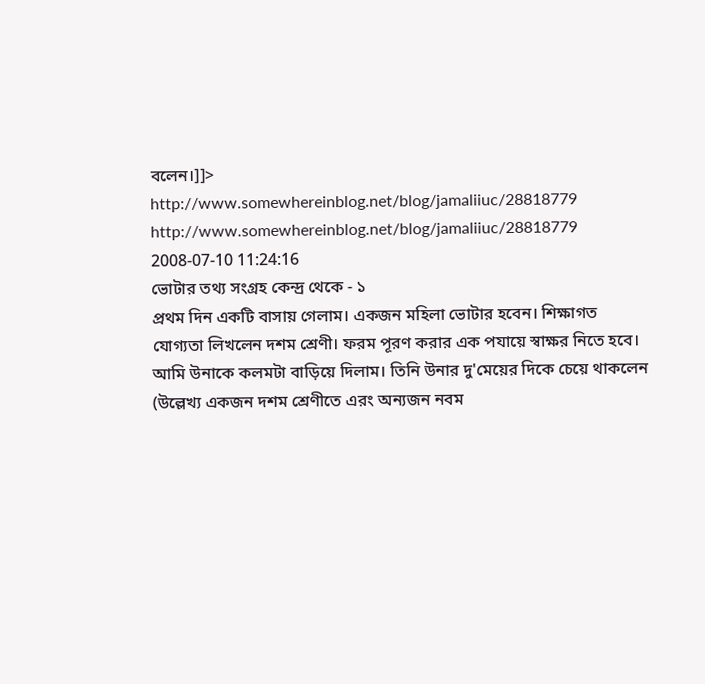বলেন।]]>
http://www.somewhereinblog.net/blog/jamaliiuc/28818779 http://www.somewhereinblog.net/blog/jamaliiuc/28818779 2008-07-10 11:24:16
ভোটার তথ্য সংগ্রহ কেন্দ্র থেকে - ১
প্রথম দিন একটি বাসায় গেলাম। একজন মহিলা ভোটার হবেন। শিক্ষাগত যোগ্যতা লিখলেন দশম শ্রেণী। ফরম পূরণ করার এক পযায়ে স্বাক্ষর নিতে হবে। আমি উনাকে কলমটা বাড়িয়ে দিলাম। তিনি উনার দু'মেয়ের দিকে চেয়ে থাকলেন (উল্লেখ্য একজন দশম শ্রেণীতে এরং অন্যজন নবম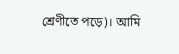শ্রেণীতে পড়ে)। আমি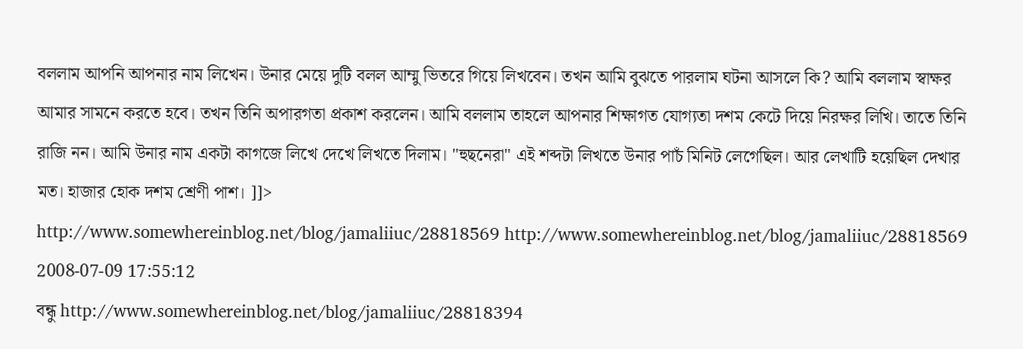বললাম আপনি আপনার নাম লিখেন। উনার মেয়ে দুটি বলল আম্মু ভিতরে গিয়ে লিখবেন। তখন আমি বুঝতে পারলাম ঘটনা আসলে কি? আমি বললাম স্বাক্ষর আমার সামনে করতে হবে। তখন তিনি অপারগতা প্রকাশ করলেন। আমি বললাম তাহলে আপনার শিক্ষাগত যোগ্যতা দশম কেটে দিয়ে নিরক্ষর লিখি। তাতে তিনি রাজি নন। আমি উনার নাম একটা কাগজে লিখে দেখে লিখতে দিলাম। "হুছনেরা" এই শব্দটা লিখতে উনার পাচঁ মিনিট লেগেছিল। আর লেখাটি হয়েছিল দেখার মত। হাজার হোক দশম শ্রেণী পাশ। ]]>
http://www.somewhereinblog.net/blog/jamaliiuc/28818569 http://www.somewhereinblog.net/blog/jamaliiuc/28818569 2008-07-09 17:55:12
বন্ধু http://www.somewhereinblog.net/blog/jamaliiuc/28818394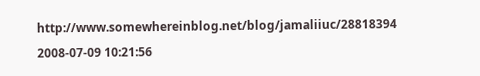http://www.somewhereinblog.net/blog/jamaliiuc/28818394 2008-07-09 10:21:56